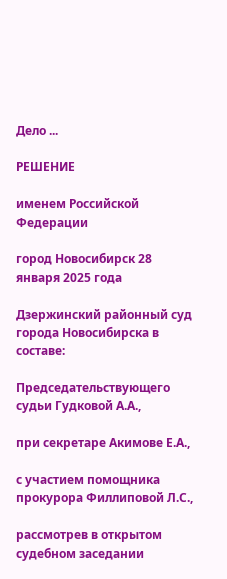Дело ...

РЕШЕНИЕ

именем Российской Федерации

город Новосибирск 28 января 2025 года

Дзержинский районный суд города Новосибирска в составе:

Председательствующего судьи Гудковой А.А.,

при секретаре Акимове Е.А.,

с участием помощника прокурора Филлиповой Л.С.,

рассмотрев в открытом судебном заседании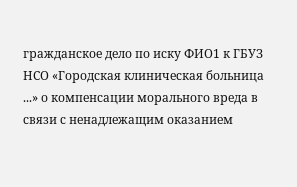гражданское дело по иску ФИО1 к ГБУЗ НСО «Городская клиническая больница ...» о компенсации морального вреда в связи с ненадлежащим оказанием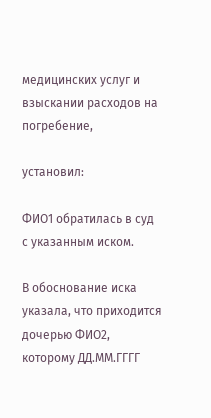медицинских услуг и взыскании расходов на погребение,

установил:

ФИО1 обратилась в суд с указанным иском.

В обоснование иска указала, что приходится дочерью ФИО2, которому ДД.ММ.ГГГГ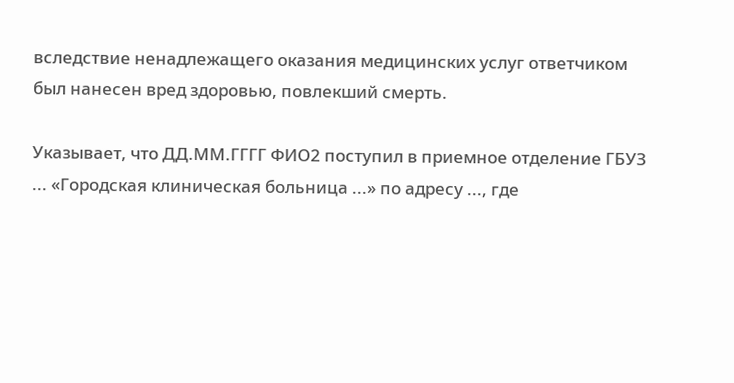вследствие ненадлежащего оказания медицинских услуг ответчиком был нанесен вред здоровью, повлекший смерть.

Указывает, что ДД.ММ.ГГГГ ФИО2 поступил в приемное отделение ГБУЗ ... «Городская клиническая больница ...» по адресу ..., где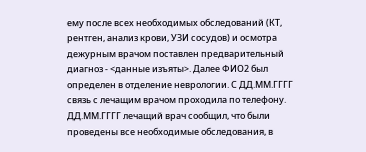ему после всех необходимых обследований (КТ, рентген, анализ крови, УЗИ сосудов) и осмотра дежурным врачом поставлен предварительный диагноз - <данные изъяты>. Далее ФИО2 был определен в отделение неврологии. С ДД.ММ.ГГГГ связь с лечащим врачом проходила по телефону. ДД.ММ.ГГГГ лечащий врач сообщил, что были проведены все необходимые обследования, в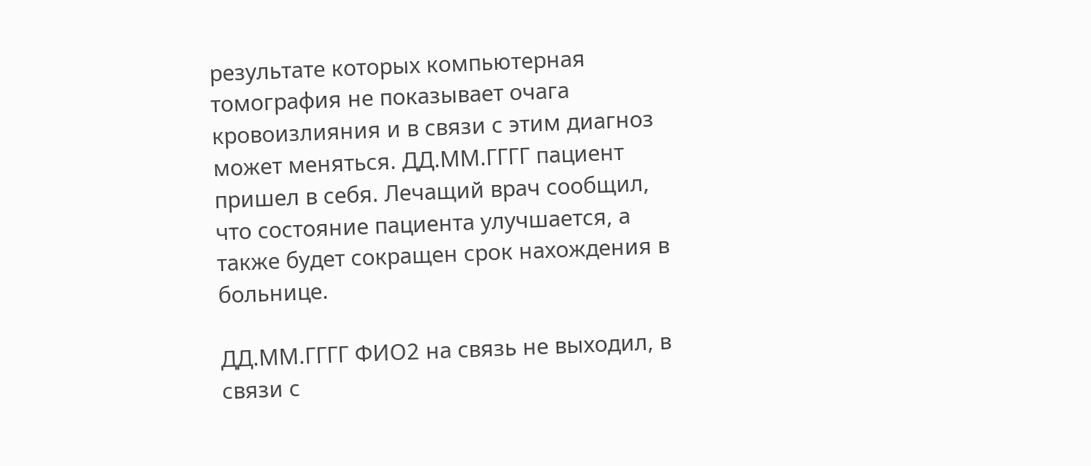результате которых компьютерная томография не показывает очага кровоизлияния и в связи с этим диагноз может меняться. ДД.ММ.ГГГГ пациент пришел в себя. Лечащий врач сообщил, что состояние пациента улучшается, а также будет сокращен срок нахождения в больнице.

ДД.ММ.ГГГГ ФИО2 на связь не выходил, в связи с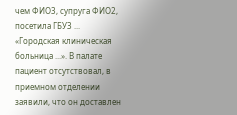чем ФИО3, супруга ФИО2, посетила ГБУЗ ... «Городская клиническая больница ...». В палате пациент отсутствовал, в приемном отделении заявили, что он доставлен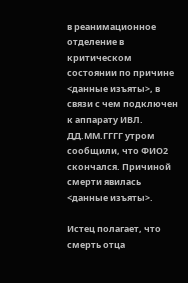в реанимационное отделение в критическом состоянии по причине <данные изъяты>, в связи с чем подключен к аппарату ИВЛ. ДД.ММ.ГГГГ утром сообщили, что ФИО2 скончался. Причиной смерти явилась <данные изъяты>.

Истец полагает, что смерть отца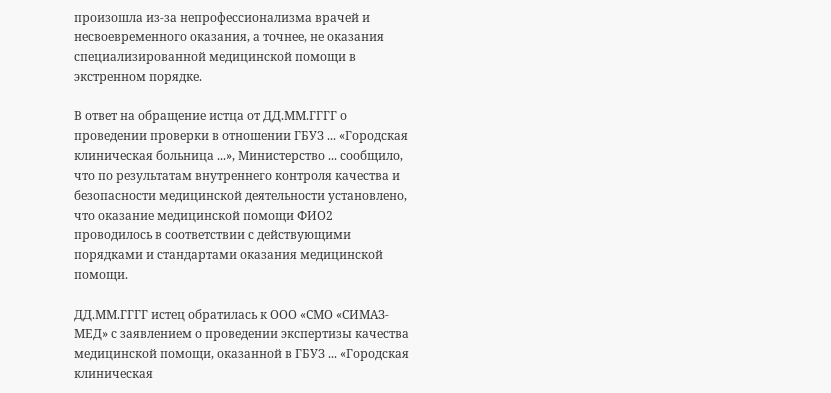произошла из-за непрофессионализма врачей и несвоевременного оказания, а точнее, не оказания специализированной медицинской помощи в экстренном порядке.

В ответ на обращение истца от ДД.ММ.ГГГГ о проведении проверки в отношении ГБУЗ ... «Городская клиническая больница ...», Министерство ... сообщило, что по результатам внутреннего контроля качества и безопасности медицинской деятельности установлено, что оказание медицинской помощи ФИО2 проводилось в соответствии с действующими порядками и стандартами оказания медицинской помощи.

ДД.ММ.ГГГГ истец обратилась к ООО «СМО «СИМАЗ-МЕД» с заявлением о проведении экспертизы качества медицинской помощи, оказанной в ГБУЗ ... «Городская клиническая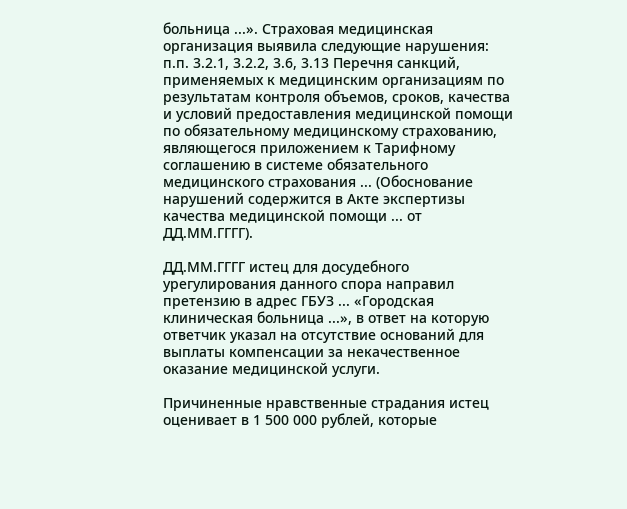больница ...». Страховая медицинская организация выявила следующие нарушения: п.п. 3.2.1, 3.2.2, 3.6, 3.13 Перечня санкций, применяемых к медицинским организациям по результатам контроля объемов, сроков, качества и условий предоставления медицинской помощи по обязательному медицинскому страхованию, являющегося приложением к Тарифному соглашению в системе обязательного медицинского страхования ... (Обоснование нарушений содержится в Акте экспертизы качества медицинской помощи ... от ДД.ММ.ГГГГ).

ДД.ММ.ГГГГ истец для досудебного урегулирования данного спора направил претензию в адрес ГБУЗ ... «Городская клиническая больница ...», в ответ на которую ответчик указал на отсутствие оснований для выплаты компенсации за некачественное оказание медицинской услуги.

Причиненные нравственные страдания истец оценивает в 1 500 000 рублей, которые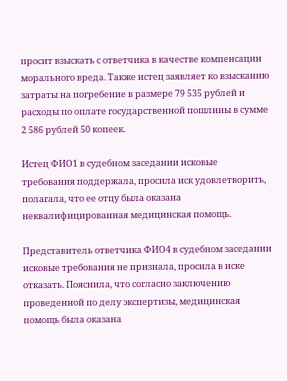просит взыскать с ответчика в качестве компенсации морального вреда. Также истец заявляет ко взысканию затраты на погребение в размере 79 535 рублей и расходы по оплате государственной пошлины в сумме 2 586 рублей 50 копеек.

Истец ФИО1 в судебном заседании исковые требования поддержала, просила иск удовлетворить, полагала, что ее отцу была оказана неквалифицированная медицинская помощь.

Представитель ответчика ФИО4 в судебном заседании исковые требования не признала, просила в иске отказать. Пояснила, что согласно заключению проведенной по делу экспертизы, медицинская помощь была оказана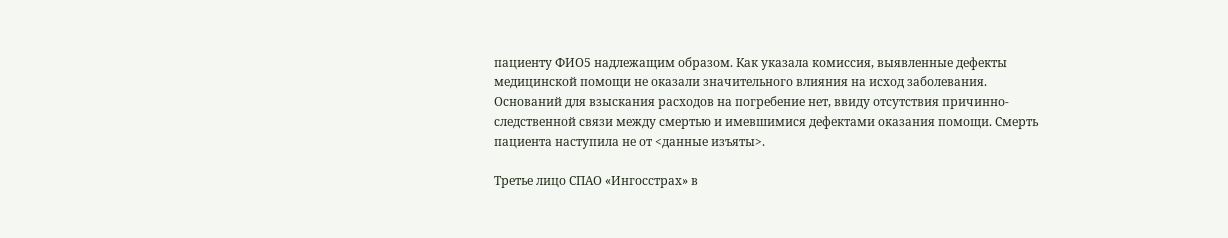пациенту ФИО5 надлежащим образом. Как указала комиссия, выявленные дефекты медицинской помощи не оказали значительного влияния на исход заболевания. Оснований для взыскания расходов на погребение нет, ввиду отсутствия причинно-следственной связи между смертью и имевшимися дефектами оказания помощи. Смерть пациента наступила не от <данные изъяты>.

Третье лицо СПАО «Ингосстрах» в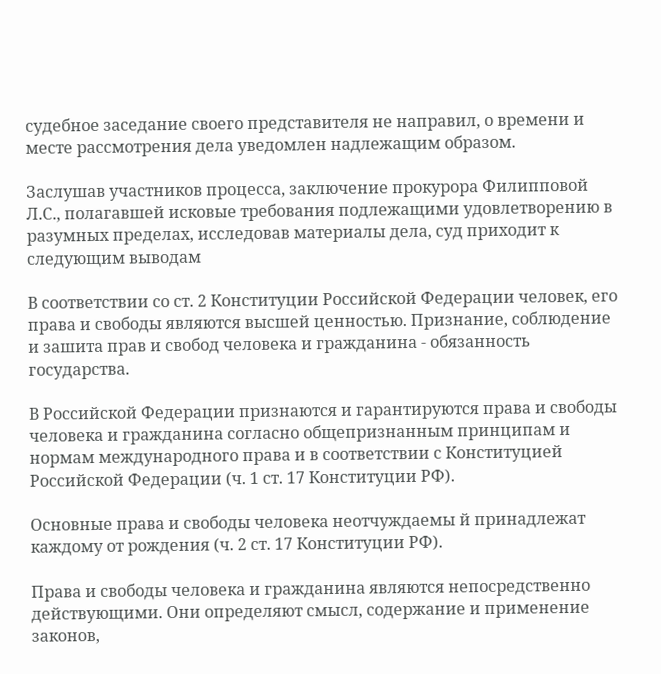судебное заседание своего представителя не направил, о времени и месте рассмотрения дела уведомлен надлежащим образом.

Заслушав участников процесса, заключение прокурора Филипповой Л.С., полагавшей исковые требования подлежащими удовлетворению в разумных пределах, исследовав материалы дела, суд приходит к следующим выводам

В соответствии со ст. 2 Конституции Российской Федерации человек, его права и свободы являются высшей ценностью. Признание, соблюдение и зашита прав и свобод человека и гражданина - обязанность государства.

В Российской Федерации признаются и гарантируются права и свободы человека и гражданина согласно общепризнанным принципам и нормам международного права и в соответствии с Конституцией Российской Федерации (ч. 1 ст. 17 Конституции РФ).

Основные права и свободы человека неотчуждаемы й принадлежат каждому от рождения (ч. 2 ст. 17 Конституции РФ).

Права и свободы человека и гражданина являются непосредственно действующими. Они определяют смысл, содержание и применение законов,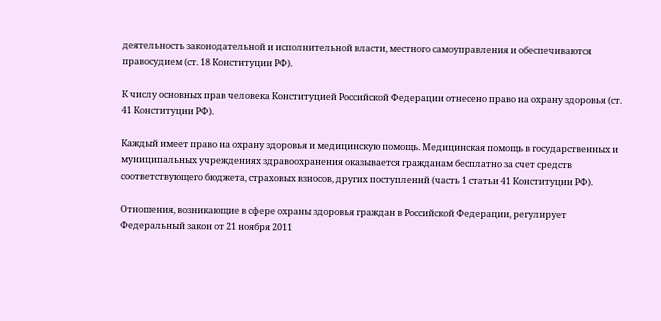деятельность законодательной и исполнительной власти, местного самоуправления и обеспечиваются правосудием (ст. 18 Конституции РФ).

К числу основных прав человека Конституцией Российской Федерации отнесено право на охрану здоровья (ст. 41 Конституции РФ).

Каждый имеет право на охрану здоровья и медицинскую помощь. Медицинская помощь в государственных и муниципальных учреждениях здравоохранения оказывается гражданам бесплатно за счет средств соответствующего бюджета, страховых взносов, других поступлений (часть 1 статьи 41 Конституции РФ).

Отношения, возникающие в сфере охраны здоровья граждан в Российской Федерации, регулирует Федеральный закон от 21 ноября 2011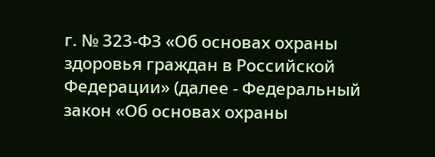г. № 323-ФЗ «Об основах охраны здоровья граждан в Российской Федерации» (далее - Федеральный закон «Об основах охраны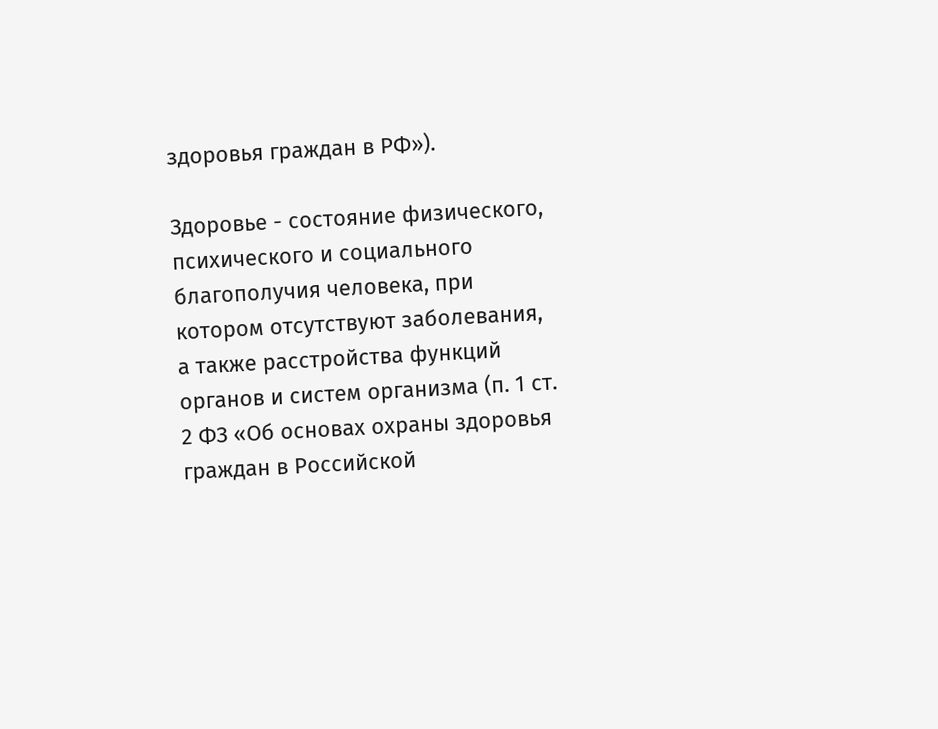здоровья граждан в РФ»).

Здоровье - состояние физического, психического и социального благополучия человека, при котором отсутствуют заболевания, а также расстройства функций органов и систем организма (п. 1 ст. 2 ФЗ «Об основах охраны здоровья граждан в Российской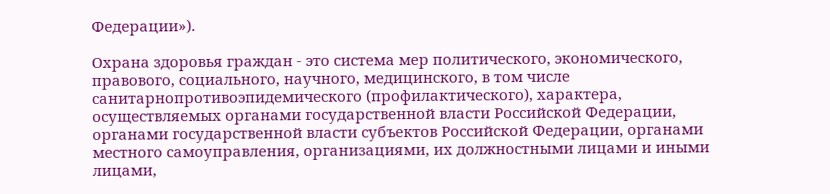Федерации»).

Охрана здоровья граждан - это система мер политического, экономического, правового, социального, научного, медицинского, в том числе санитарнопротивоэпидемического (профилактического), характера, осуществляемых органами государственной власти Российской Федерации, органами государственной власти субъектов Российской Федерации, органами местного самоуправления, организациями, их должностными лицами и иными лицами,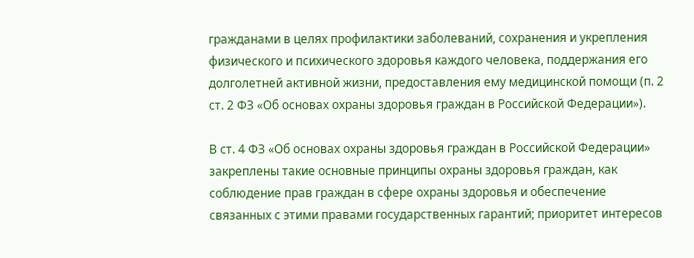гражданами в целях профилактики заболеваний, сохранения и укрепления физического и психического здоровья каждого человека, поддержания его долголетней активной жизни, предоставления ему медицинской помощи (п. 2 ст. 2 ФЗ «Об основах охраны здоровья граждан в Российской Федерации»).

В ст. 4 ФЗ «Об основах охраны здоровья граждан в Российской Федерации» закреплены такие основные принципы охраны здоровья граждан, как соблюдение прав граждан в сфере охраны здоровья и обеспечение связанных с этими правами государственных гарантий; приоритет интересов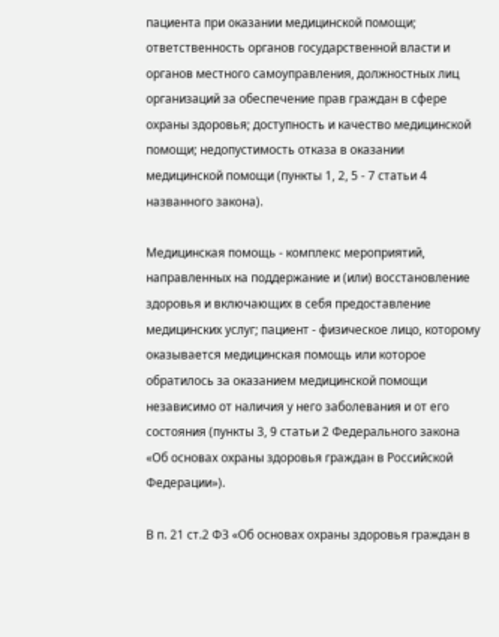пациента при оказании медицинской помощи; ответственность органов государственной власти и органов местного самоуправления, должностных лиц организаций за обеспечение прав граждан в сфере охраны здоровья; доступность и качество медицинской помощи; недопустимость отказа в оказании медицинской помощи (пункты 1, 2, 5 - 7 статьи 4 названного закона).

Медицинская помощь - комплекс мероприятий, направленных на поддержание и (или) восстановление здоровья и включающих в себя предоставление медицинских услуг; пациент - физическое лицо, которому оказывается медицинская помощь или которое обратилось за оказанием медицинской помощи независимо от наличия у него заболевания и от его состояния (пункты 3, 9 статьи 2 Федерального закона «Об основах охраны здоровья граждан в Российской Федерации»).

В п. 21 ст.2 ФЗ «Об основах охраны здоровья граждан в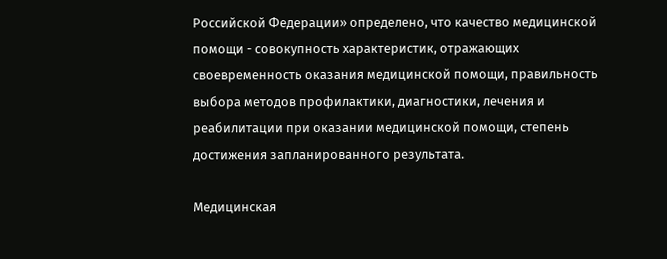Российской Федерации» определено, что качество медицинской помощи - совокупность характеристик, отражающих своевременность оказания медицинской помощи, правильность выбора методов профилактики, диагностики, лечения и реабилитации при оказании медицинской помощи, степень достижения запланированного результата.

Медицинская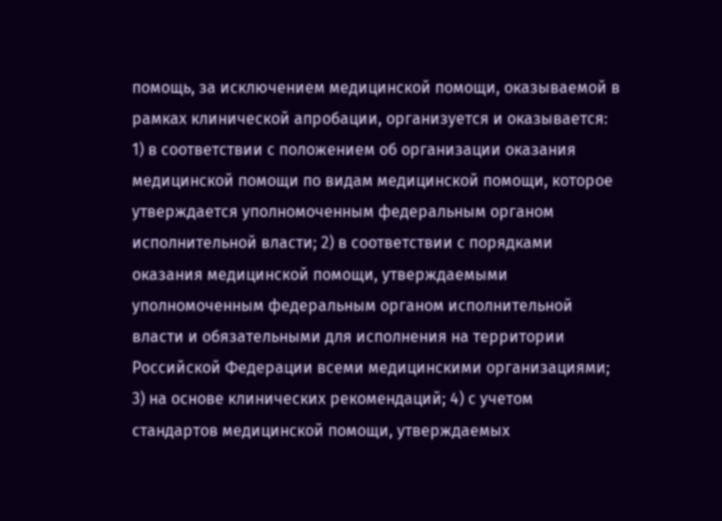помощь, за исключением медицинской помощи, оказываемой в рамках клинической апробации, организуется и оказывается: 1) в соответствии с положением об организации оказания медицинской помощи по видам медицинской помощи, которое утверждается уполномоченным федеральным органом исполнительной власти; 2) в соответствии с порядками оказания медицинской помощи, утверждаемыми уполномоченным федеральным органом исполнительной власти и обязательными для исполнения на территории Российской Федерации всеми медицинскими организациями; 3) на основе клинических рекомендаций; 4) с учетом стандартов медицинской помощи, утверждаемых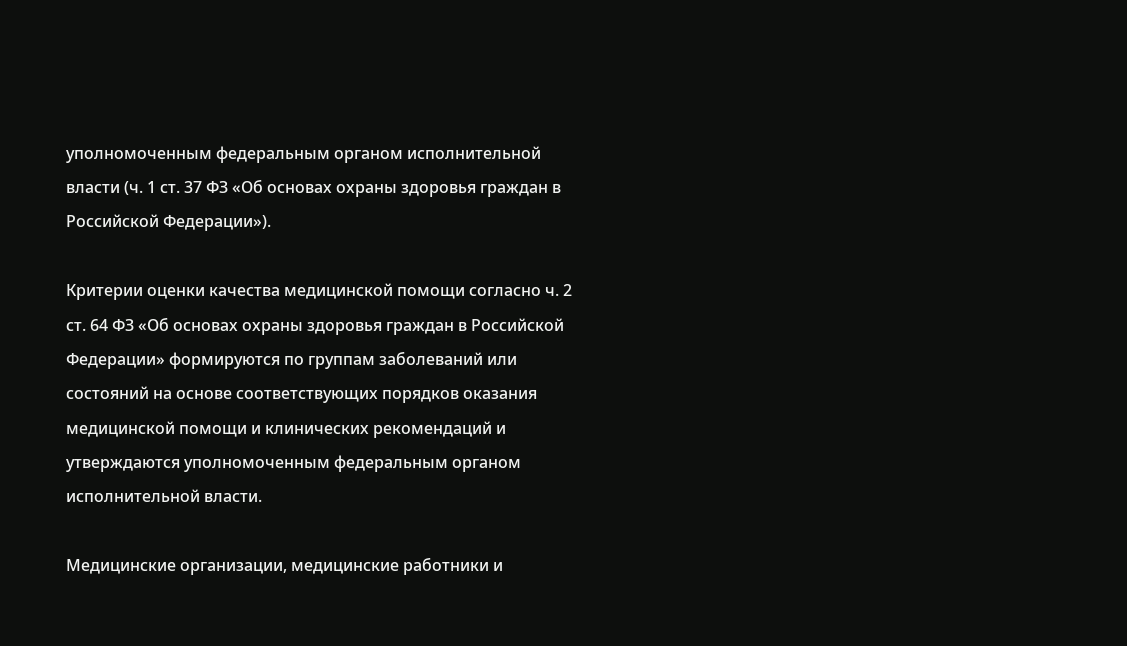уполномоченным федеральным органом исполнительной власти (ч. 1 ст. 37 ФЗ «Об основах охраны здоровья граждан в Российской Федерации»).

Критерии оценки качества медицинской помощи согласно ч. 2 ст. 64 ФЗ «Об основах охраны здоровья граждан в Российской Федерации» формируются по группам заболеваний или состояний на основе соответствующих порядков оказания медицинской помощи и клинических рекомендаций и утверждаются уполномоченным федеральным органом исполнительной власти.

Медицинские организации, медицинские работники и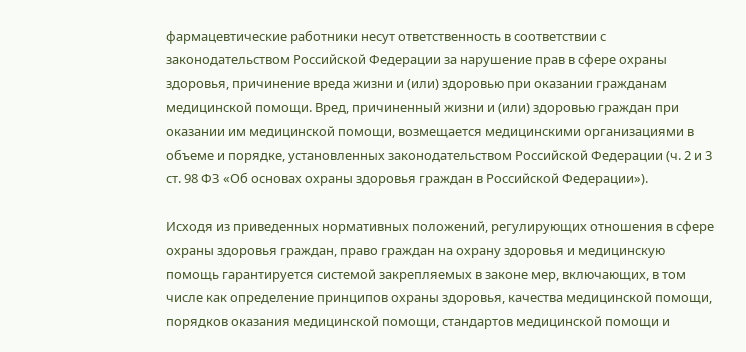фармацевтические работники несут ответственность в соответствии с законодательством Российской Федерации за нарушение прав в сфере охраны здоровья, причинение вреда жизни и (или) здоровью при оказании гражданам медицинской помощи. Вред, причиненный жизни и (или) здоровью граждан при оказании им медицинской помощи, возмещается медицинскими организациями в объеме и порядке, установленных законодательством Российской Федерации (ч. 2 и 3 ст. 98 ФЗ «Об основах охраны здоровья граждан в Российской Федерации»).

Исходя из приведенных нормативных положений, регулирующих отношения в сфере охраны здоровья граждан, право граждан на охрану здоровья и медицинскую помощь гарантируется системой закрепляемых в законе мер, включающих, в том числе как определение принципов охраны здоровья, качества медицинской помощи, порядков оказания медицинской помощи, стандартов медицинской помощи и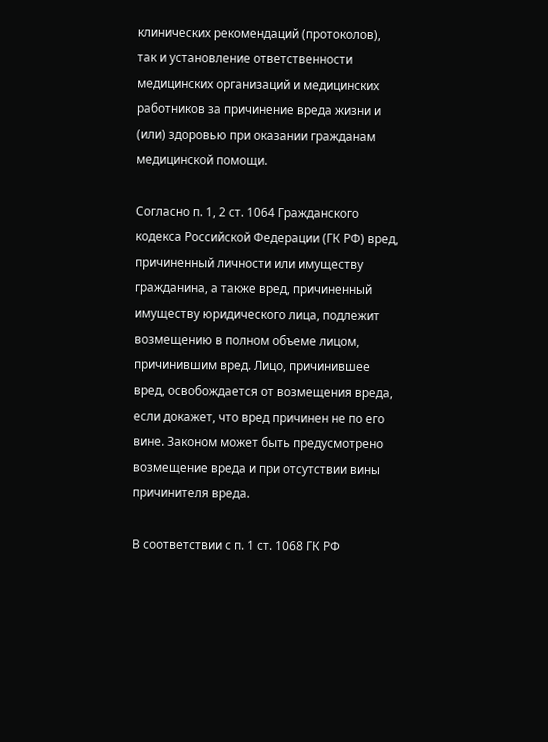клинических рекомендаций (протоколов), так и установление ответственности медицинских организаций и медицинских работников за причинение вреда жизни и (или) здоровью при оказании гражданам медицинской помощи.

Согласно п. 1, 2 ст. 1064 Гражданского кодекса Российской Федерации (ГК РФ) вред, причиненный личности или имуществу гражданина, а также вред, причиненный имуществу юридического лица, подлежит возмещению в полном объеме лицом, причинившим вред. Лицо, причинившее вред, освобождается от возмещения вреда, если докажет, что вред причинен не по его вине. Законом может быть предусмотрено возмещение вреда и при отсутствии вины причинителя вреда.

В соответствии с п. 1 ст. 1068 ГК РФ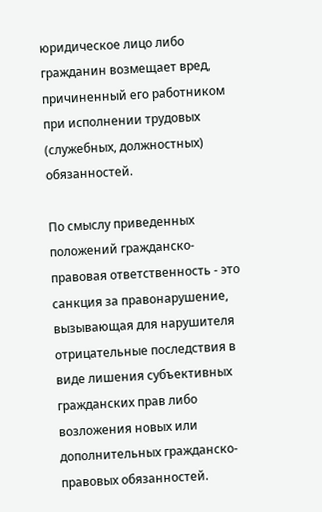юридическое лицо либо гражданин возмещает вред, причиненный его работником при исполнении трудовых (служебных, должностных) обязанностей.

По смыслу приведенных положений гражданско-правовая ответственность - это санкция за правонарушение, вызывающая для нарушителя отрицательные последствия в виде лишения субъективных гражданских прав либо возложения новых или дополнительных гражданско-правовых обязанностей.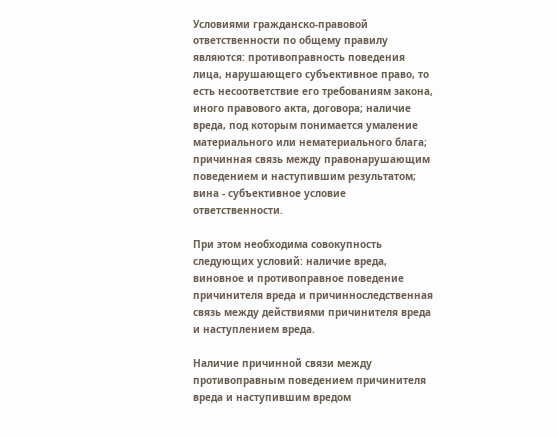Условиями гражданско-правовой ответственности по общему правилу являются: противоправность поведения лица, нарушающего субъективное право, то есть несоответствие его требованиям закона, иного правового акта, договора; наличие вреда, под которым понимается умаление материального или нематериального блага; причинная связь между правонарушающим поведением и наступившим результатом; вина - субъективное условие ответственности.

При этом необходима совокупность следующих условий: наличие вреда, виновное и противоправное поведение причинителя вреда и причинноследственная связь между действиями причинителя вреда и наступлением вреда.

Наличие причинной связи между противоправным поведением причинителя вреда и наступившим вредом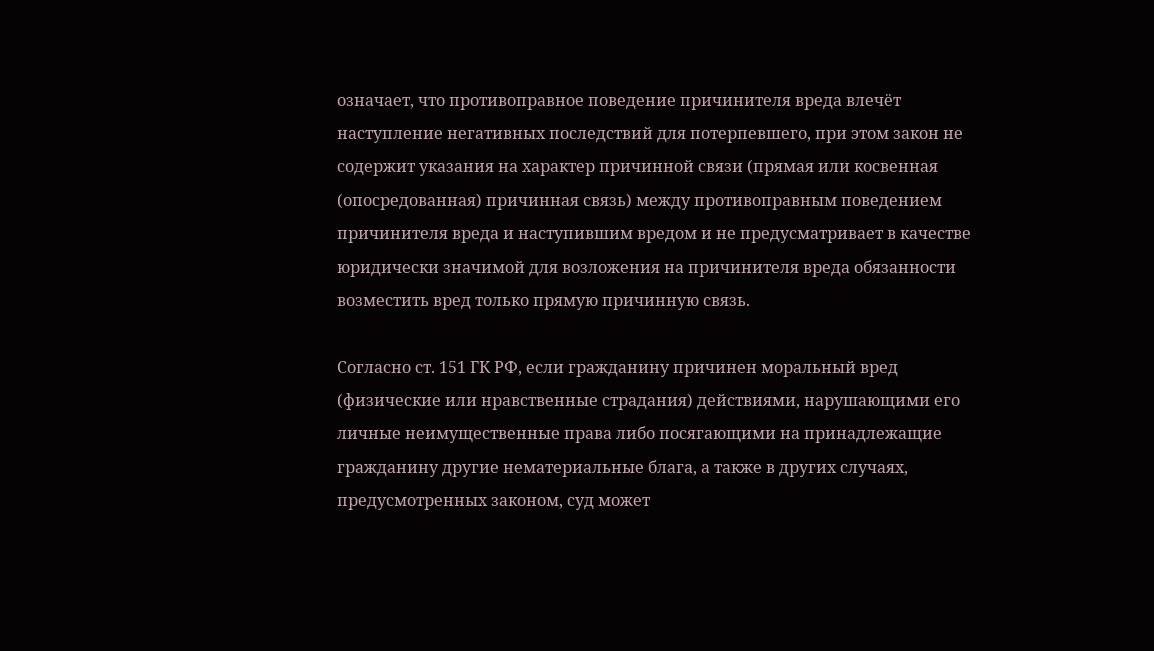означает, что противоправное поведение причинителя вреда влечёт наступление негативных последствий для потерпевшего, при этом закон не содержит указания на характер причинной связи (прямая или косвенная (опосредованная) причинная связь) между противоправным поведением причинителя вреда и наступившим вредом и не предусматривает в качестве юридически значимой для возложения на причинителя вреда обязанности возместить вред только прямую причинную связь.

Согласно ст. 151 ГК РФ, если гражданину причинен моральный вред (физические или нравственные страдания) действиями, нарушающими его личные неимущественные права либо посягающими на принадлежащие гражданину другие нематериальные блага, а также в других случаях, предусмотренных законом, суд может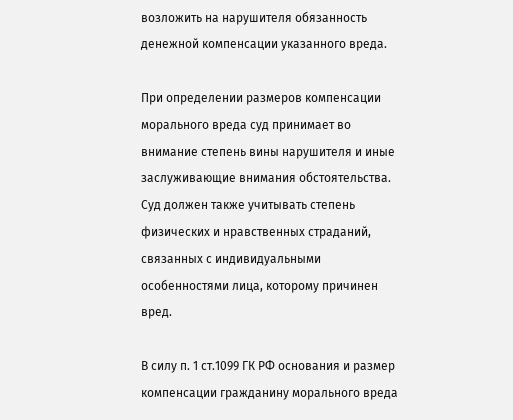возложить на нарушителя обязанность денежной компенсации указанного вреда.

При определении размеров компенсации морального вреда суд принимает во внимание степень вины нарушителя и иные заслуживающие внимания обстоятельства. Суд должен также учитывать степень физических и нравственных страданий, связанных с индивидуальными особенностями лица, которому причинен вред.

В силу п. 1 ст.1099 ГК РФ основания и размер компенсации гражданину морального вреда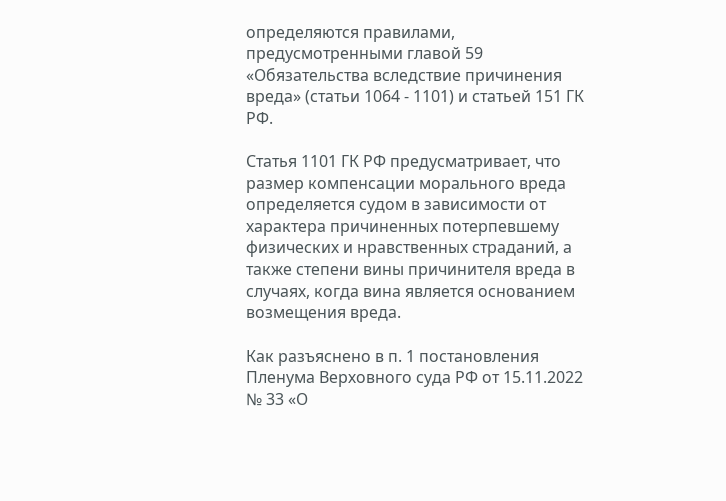определяются правилами, предусмотренными главой 59 «Обязательства вследствие причинения вреда» (статьи 1064 - 1101) и статьей 151 ГК РФ.

Статья 1101 ГК РФ предусматривает, что размер компенсации морального вреда определяется судом в зависимости от характера причиненных потерпевшему физических и нравственных страданий, а также степени вины причинителя вреда в случаях, когда вина является основанием возмещения вреда.

Как разъяснено в п. 1 постановления Пленума Верховного суда РФ от 15.11.2022 № 33 «О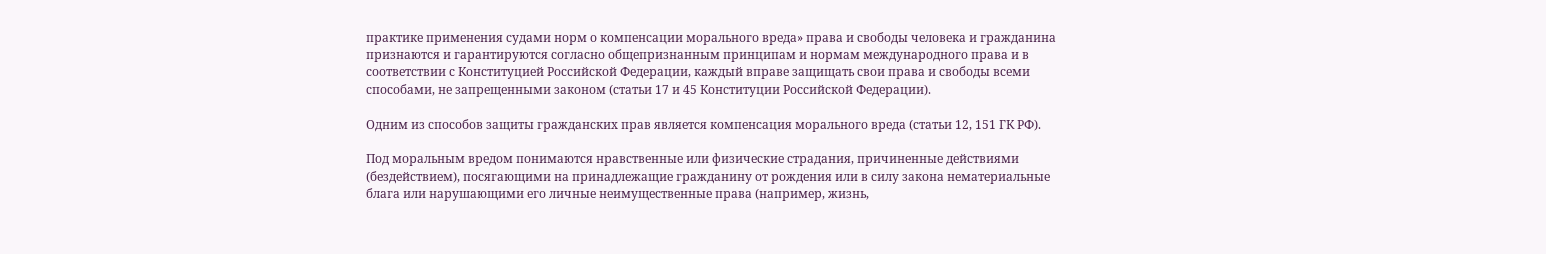практике применения судами норм о компенсации морального вреда» права и свободы человека и гражданина признаются и гарантируются согласно общепризнанным принципам и нормам международного права и в соответствии с Конституцией Российской Федерации, каждый вправе защищать свои права и свободы всеми способами, не запрещенными законом (статьи 17 и 45 Конституции Российской Федерации).

Одним из способов защиты гражданских прав является компенсация морального вреда (статьи 12, 151 ГК РФ).

Под моральным вредом понимаются нравственные или физические страдания, причиненные действиями (бездействием), посягающими на принадлежащие гражданину от рождения или в силу закона нематериальные блага или нарушающими его личные неимущественные права (например, жизнь,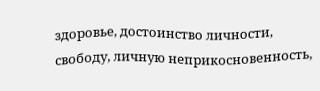здоровье, достоинство личности, свободу, личную неприкосновенность,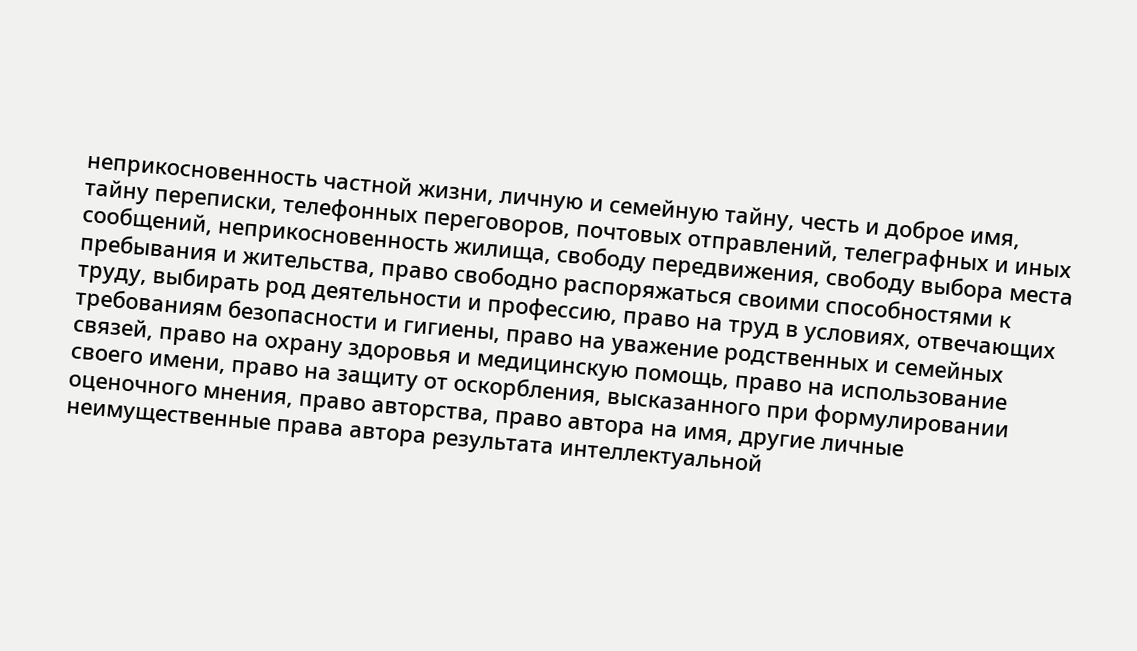неприкосновенность частной жизни, личную и семейную тайну, честь и доброе имя, тайну переписки, телефонных переговоров, почтовых отправлений, телеграфных и иных сообщений, неприкосновенность жилища, свободу передвижения, свободу выбора места пребывания и жительства, право свободно распоряжаться своими способностями к труду, выбирать род деятельности и профессию, право на труд в условиях, отвечающих требованиям безопасности и гигиены, право на уважение родственных и семейных связей, право на охрану здоровья и медицинскую помощь, право на использование своего имени, право на защиту от оскорбления, высказанного при формулировании оценочного мнения, право авторства, право автора на имя, другие личные неимущественные права автора результата интеллектуальной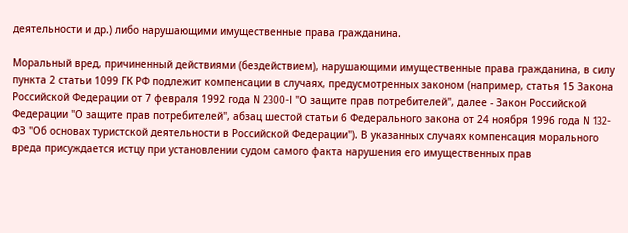деятельности и др.) либо нарушающими имущественные права гражданина.

Моральный вред, причиненный действиями (бездействием), нарушающими имущественные права гражданина, в силу пункта 2 статьи 1099 ГК РФ подлежит компенсации в случаях, предусмотренных законом (например, статья 15 Закона Российской Федерации от 7 февраля 1992 года N 2300-I "О защите прав потребителей", далее - Закон Российской Федерации "О защите прав потребителей", абзац шестой статьи 6 Федерального закона от 24 ноября 1996 года N 132-ФЗ "Об основах туристской деятельности в Российской Федерации"). В указанных случаях компенсация морального вреда присуждается истцу при установлении судом самого факта нарушения его имущественных прав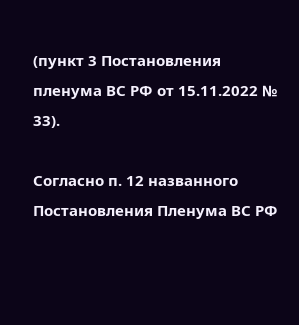(пункт 3 Постановления пленума ВС РФ от 15.11.2022 № 33).

Согласно п. 12 названного Постановления Пленума ВС РФ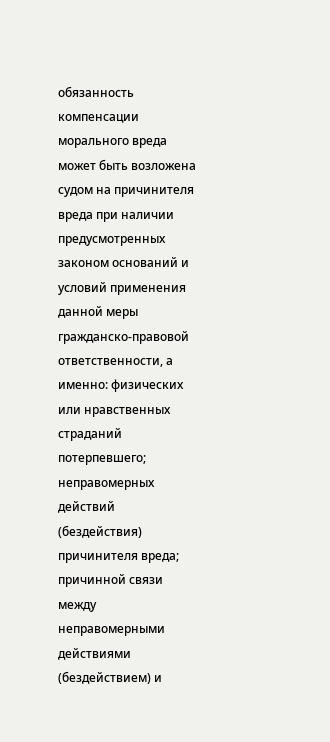обязанность компенсации морального вреда может быть возложена судом на причинителя вреда при наличии предусмотренных законом оснований и условий применения данной меры гражданско-правовой ответственности, а именно: физических или нравственных страданий потерпевшего; неправомерных действий (бездействия) причинителя вреда; причинной связи между неправомерными действиями (бездействием) и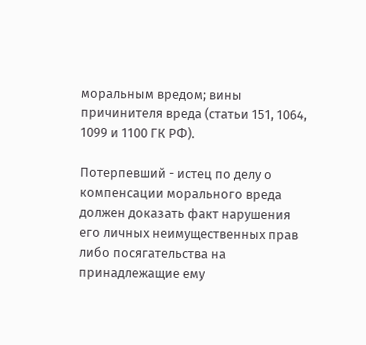моральным вредом; вины причинителя вреда (статьи 151, 1064, 1099 и 1100 ГК РФ).

Потерпевший - истец по делу о компенсации морального вреда должен доказать факт нарушения его личных неимущественных прав либо посягательства на принадлежащие ему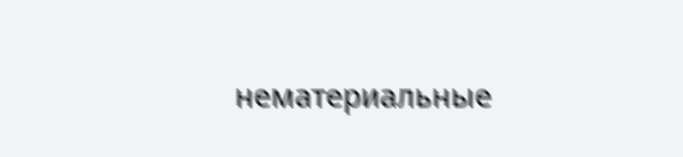нематериальные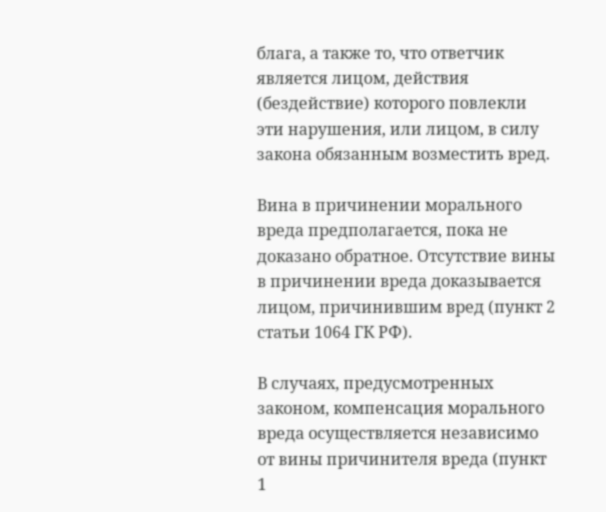блага, а также то, что ответчик является лицом, действия (бездействие) которого повлекли эти нарушения, или лицом, в силу закона обязанным возместить вред.

Вина в причинении морального вреда предполагается, пока не доказано обратное. Отсутствие вины в причинении вреда доказывается лицом, причинившим вред (пункт 2 статьи 1064 ГК РФ).

В случаях, предусмотренных законом, компенсация морального вреда осуществляется независимо от вины причинителя вреда (пункт 1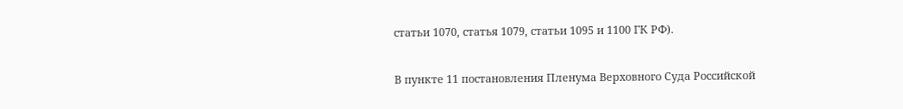статьи 1070, статья 1079, статьи 1095 и 1100 ГК РФ).

В пункте 11 постановления Пленума Верховного Суда Российской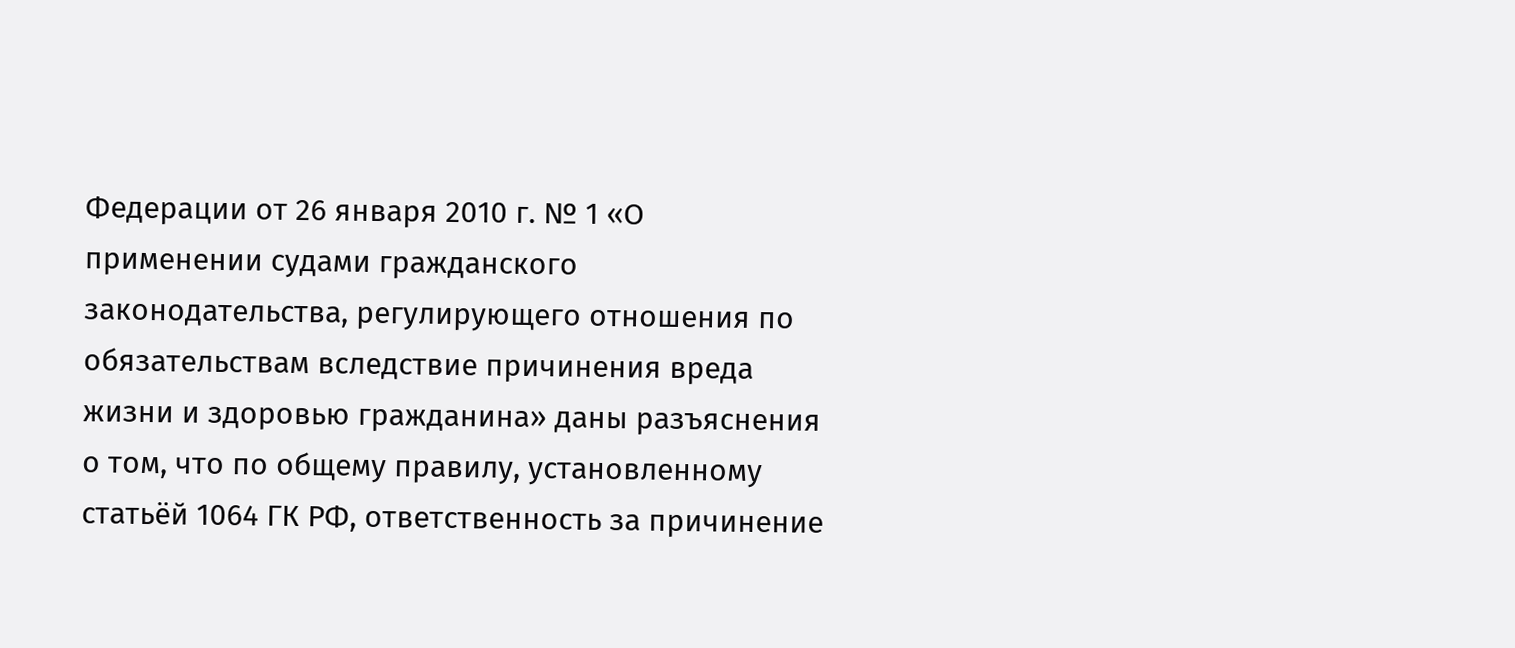Федерации от 26 января 2010 г. № 1 «О применении судами гражданского законодательства, регулирующего отношения по обязательствам вследствие причинения вреда жизни и здоровью гражданина» даны разъяснения о том, что по общему правилу, установленному статьёй 1064 ГК РФ, ответственность за причинение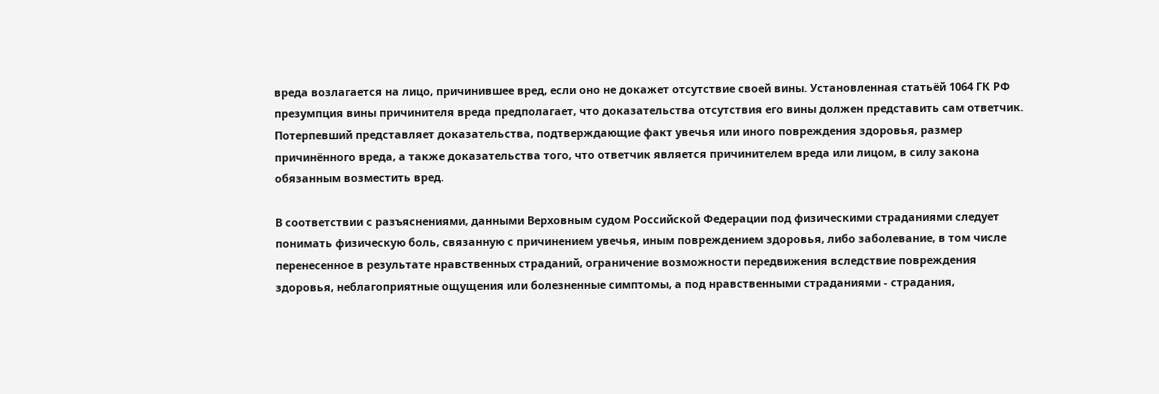вреда возлагается на лицо, причинившее вред, если оно не докажет отсутствие своей вины. Установленная статьёй 1064 ГК РФ презумпция вины причинителя вреда предполагает, что доказательства отсутствия его вины должен представить сам ответчик. Потерпевший представляет доказательства, подтверждающие факт увечья или иного повреждения здоровья, размер причинённого вреда, а также доказательства того, что ответчик является причинителем вреда или лицом, в силу закона обязанным возместить вред.

В соответствии с разъяснениями, данными Верховным судом Российской Федерации под физическими страданиями следует понимать физическую боль, связанную с причинением увечья, иным повреждением здоровья, либо заболевание, в том числе перенесенное в результате нравственных страданий, ограничение возможности передвижения вследствие повреждения здоровья, неблагоприятные ощущения или болезненные симптомы, а под нравственными страданиями - страдания,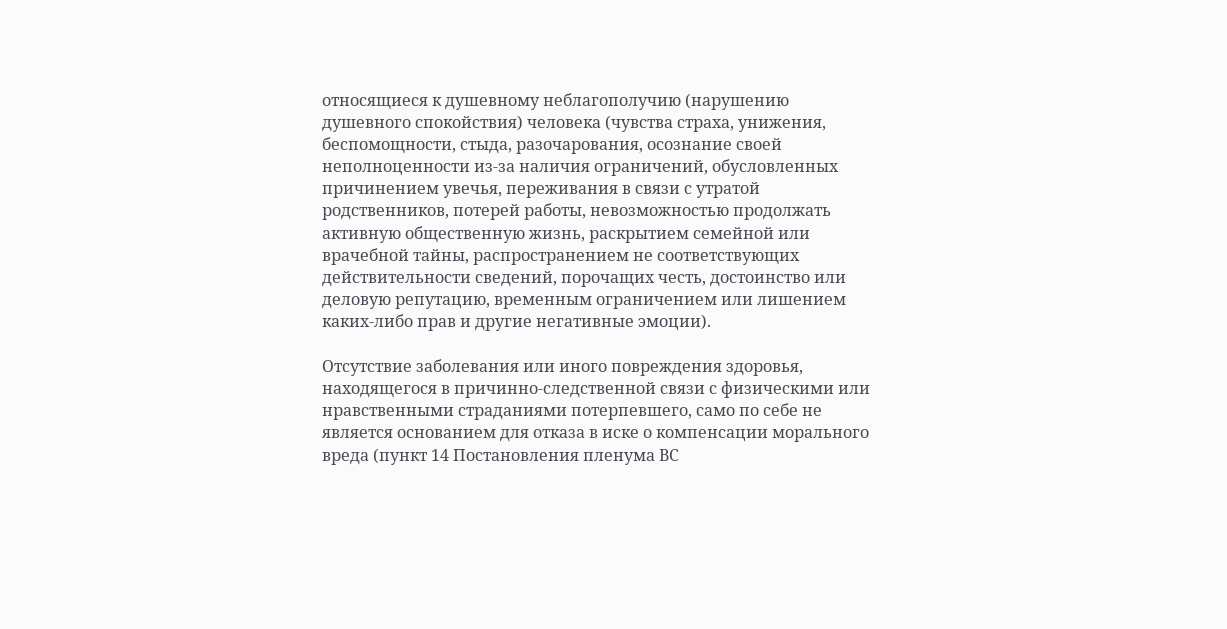относящиеся к душевному неблагополучию (нарушению душевного спокойствия) человека (чувства страха, унижения, беспомощности, стыда, разочарования, осознание своей неполноценности из-за наличия ограничений, обусловленных причинением увечья, переживания в связи с утратой родственников, потерей работы, невозможностью продолжать активную общественную жизнь, раскрытием семейной или врачебной тайны, распространением не соответствующих действительности сведений, порочащих честь, достоинство или деловую репутацию, временным ограничением или лишением каких-либо прав и другие негативные эмоции).

Отсутствие заболевания или иного повреждения здоровья, находящегося в причинно-следственной связи с физическими или нравственными страданиями потерпевшего, само по себе не является основанием для отказа в иске о компенсации морального вреда (пункт 14 Постановления пленума ВС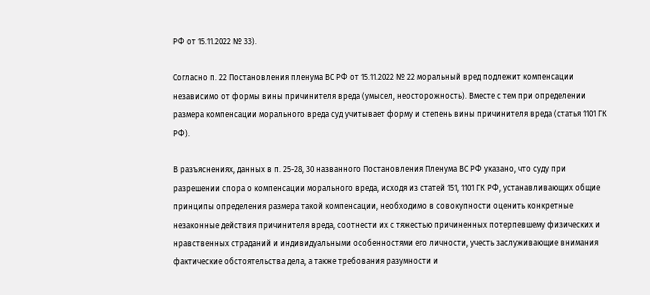РФ от 15.11.2022 № 33).

Согласно п. 22 Постановления пленума ВС РФ от 15.11.2022 № 22 моральный вред подлежит компенсации независимо от формы вины причинителя вреда (умысел, неосторожность). Вместе с тем при определении размера компенсации морального вреда суд учитывает форму и степень вины причинителя вреда (статья 1101 ГК РФ).

В разъяснениях, данных в п. 25-28, 30 названного Постановления Пленума ВС РФ указано, что суду при разрешении спора о компенсации морального вреда, исходя из статей 151, 1101 ГК РФ, устанавливающих общие принципы определения размера такой компенсации, необходимо в совокупности оценить конкретные незаконные действия причинителя вреда, соотнести их с тяжестью причиненных потерпевшему физических и нравственных страданий и индивидуальными особенностями его личности, учесть заслуживающие внимания фактические обстоятельства дела, а также требования разумности и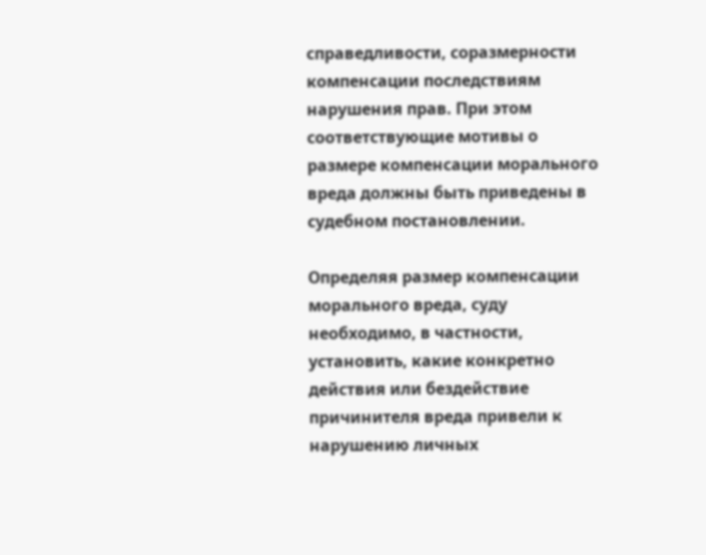справедливости, соразмерности компенсации последствиям нарушения прав. При этом соответствующие мотивы о размере компенсации морального вреда должны быть приведены в судебном постановлении.

Определяя размер компенсации морального вреда, суду необходимо, в частности, установить, какие конкретно действия или бездействие причинителя вреда привели к нарушению личных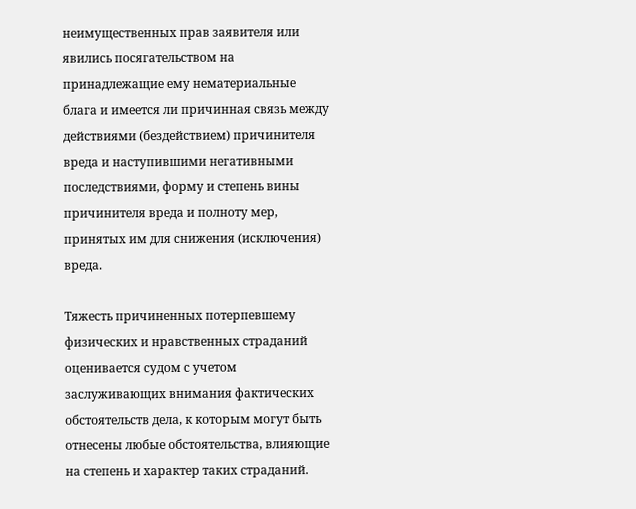неимущественных прав заявителя или явились посягательством на принадлежащие ему нематериальные блага и имеется ли причинная связь между действиями (бездействием) причинителя вреда и наступившими негативными последствиями, форму и степень вины причинителя вреда и полноту мер, принятых им для снижения (исключения) вреда.

Тяжесть причиненных потерпевшему физических и нравственных страданий оценивается судом с учетом заслуживающих внимания фактических обстоятельств дела, к которым могут быть отнесены любые обстоятельства, влияющие на степень и характер таких страданий.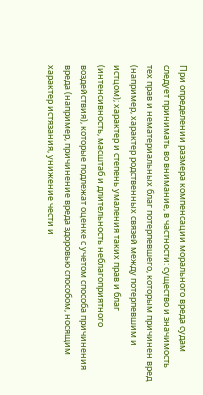При определении размера компенсации морального вреда судам следует принимать во внимание, в частности: существо и значимость тех прав и нематериальных благ потерпевшего, которым причинен вред (например, характер родственных связей между потерпевшим и истцом); характер и степень умаления таких прав и благ (интенсивность, масштаб и длительность неблагоприятного воздействия), которые подлежат оценке с учетом способа причинения вреда (например, причинение вреда здоровью способом, носящим характер истязания, унижение чести и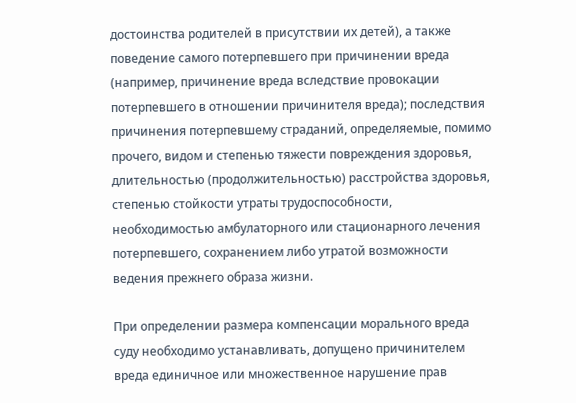достоинства родителей в присутствии их детей), а также поведение самого потерпевшего при причинении вреда (например, причинение вреда вследствие провокации потерпевшего в отношении причинителя вреда); последствия причинения потерпевшему страданий, определяемые, помимо прочего, видом и степенью тяжести повреждения здоровья, длительностью (продолжительностью) расстройства здоровья, степенью стойкости утраты трудоспособности, необходимостью амбулаторного или стационарного лечения потерпевшего, сохранением либо утратой возможности ведения прежнего образа жизни.

При определении размера компенсации морального вреда суду необходимо устанавливать, допущено причинителем вреда единичное или множественное нарушение прав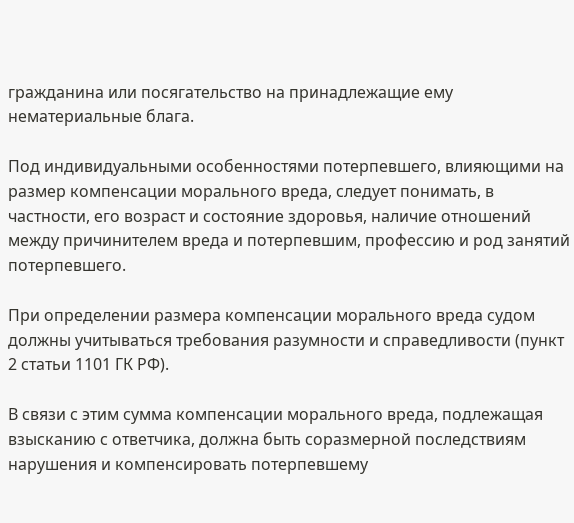гражданина или посягательство на принадлежащие ему нематериальные блага.

Под индивидуальными особенностями потерпевшего, влияющими на размер компенсации морального вреда, следует понимать, в частности, его возраст и состояние здоровья, наличие отношений между причинителем вреда и потерпевшим, профессию и род занятий потерпевшего.

При определении размера компенсации морального вреда судом должны учитываться требования разумности и справедливости (пункт 2 статьи 1101 ГК РФ).

В связи с этим сумма компенсации морального вреда, подлежащая взысканию с ответчика, должна быть соразмерной последствиям нарушения и компенсировать потерпевшему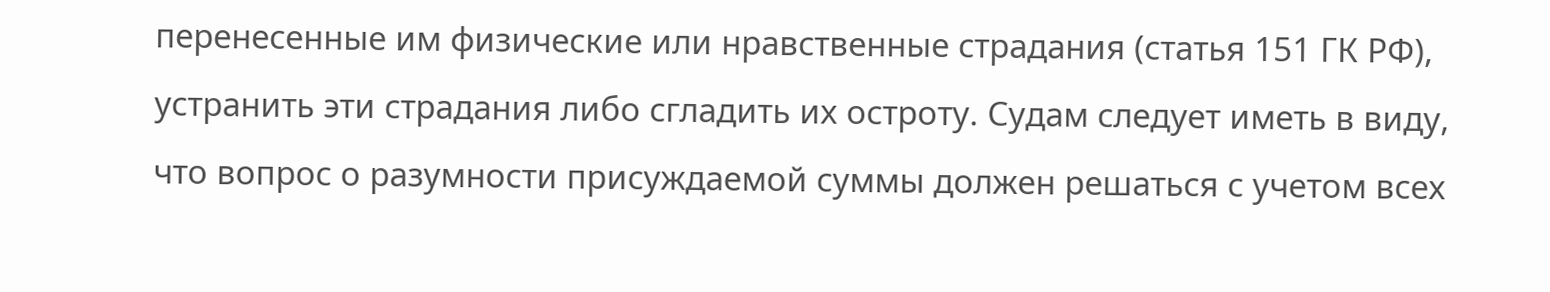перенесенные им физические или нравственные страдания (статья 151 ГК РФ), устранить эти страдания либо сгладить их остроту. Судам следует иметь в виду, что вопрос о разумности присуждаемой суммы должен решаться с учетом всех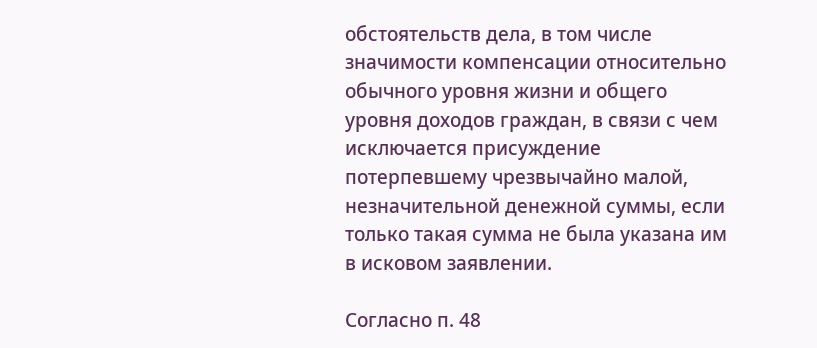обстоятельств дела, в том числе значимости компенсации относительно обычного уровня жизни и общего уровня доходов граждан, в связи с чем исключается присуждение потерпевшему чрезвычайно малой, незначительной денежной суммы, если только такая сумма не была указана им в исковом заявлении.

Согласно п. 48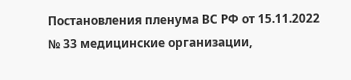Постановления пленума ВС РФ от 15.11.2022 № 33 медицинские организации,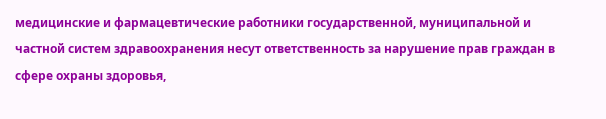медицинские и фармацевтические работники государственной, муниципальной и частной систем здравоохранения несут ответственность за нарушение прав граждан в сфере охраны здоровья,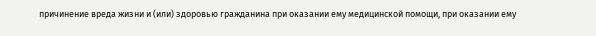причинение вреда жизни и (или) здоровью гражданина при оказании ему медицинской помощи, при оказании ему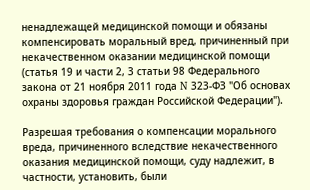ненадлежащей медицинской помощи и обязаны компенсировать моральный вред, причиненный при некачественном оказании медицинской помощи (статья 19 и части 2, 3 статьи 98 Федерального закона от 21 ноября 2011 года N 323-ФЗ "Об основах охраны здоровья граждан Российской Федерации").

Разрешая требования о компенсации морального вреда, причиненного вследствие некачественного оказания медицинской помощи, суду надлежит, в частности, установить, были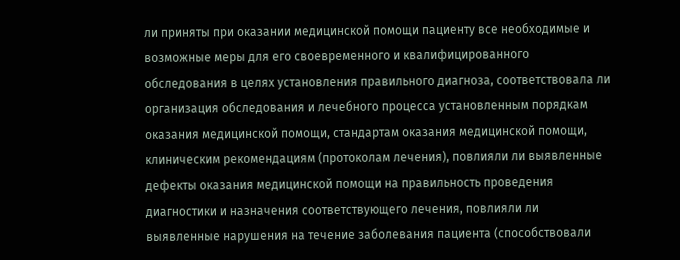ли приняты при оказании медицинской помощи пациенту все необходимые и возможные меры для его своевременного и квалифицированного обследования в целях установления правильного диагноза, соответствовала ли организация обследования и лечебного процесса установленным порядкам оказания медицинской помощи, стандартам оказания медицинской помощи, клиническим рекомендациям (протоколам лечения), повлияли ли выявленные дефекты оказания медицинской помощи на правильность проведения диагностики и назначения соответствующего лечения, повлияли ли выявленные нарушения на течение заболевания пациента (способствовали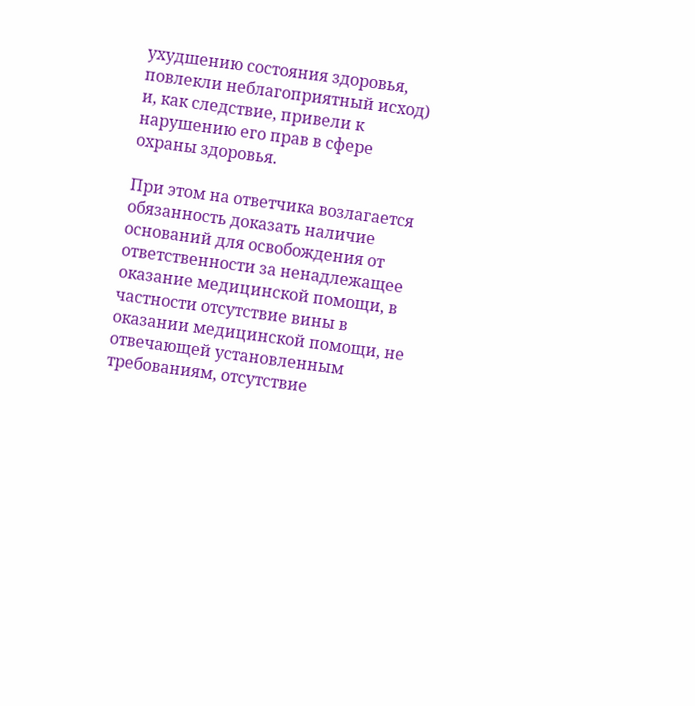ухудшению состояния здоровья, повлекли неблагоприятный исход) и, как следствие, привели к нарушению его прав в сфере охраны здоровья.

При этом на ответчика возлагается обязанность доказать наличие оснований для освобождения от ответственности за ненадлежащее оказание медицинской помощи, в частности отсутствие вины в оказании медицинской помощи, не отвечающей установленным требованиям, отсутствие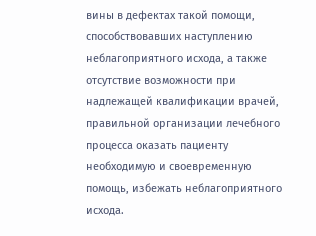вины в дефектах такой помощи, способствовавших наступлению неблагоприятного исхода, а также отсутствие возможности при надлежащей квалификации врачей, правильной организации лечебного процесса оказать пациенту необходимую и своевременную помощь, избежать неблагоприятного исхода.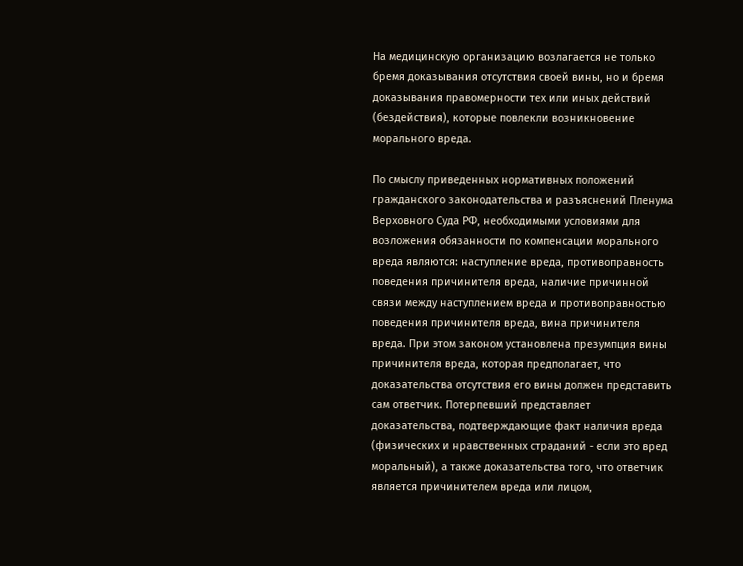На медицинскую организацию возлагается не только бремя доказывания отсутствия своей вины, но и бремя доказывания правомерности тех или иных действий (бездействия), которые повлекли возникновение морального вреда.

По смыслу приведенных нормативных положений гражданского законодательства и разъяснений Пленума Верховного Суда РФ, необходимыми условиями для возложения обязанности по компенсации морального вреда являются: наступление вреда, противоправность поведения причинителя вреда, наличие причинной связи между наступлением вреда и противоправностью поведения причинителя вреда, вина причинителя вреда. При этом законом установлена презумпция вины причинителя вреда, которая предполагает, что доказательства отсутствия его вины должен представить сам ответчик. Потерпевший представляет доказательства, подтверждающие факт наличия вреда (физических и нравственных страданий - если это вред моральный), а также доказательства того, что ответчик является причинителем вреда или лицом,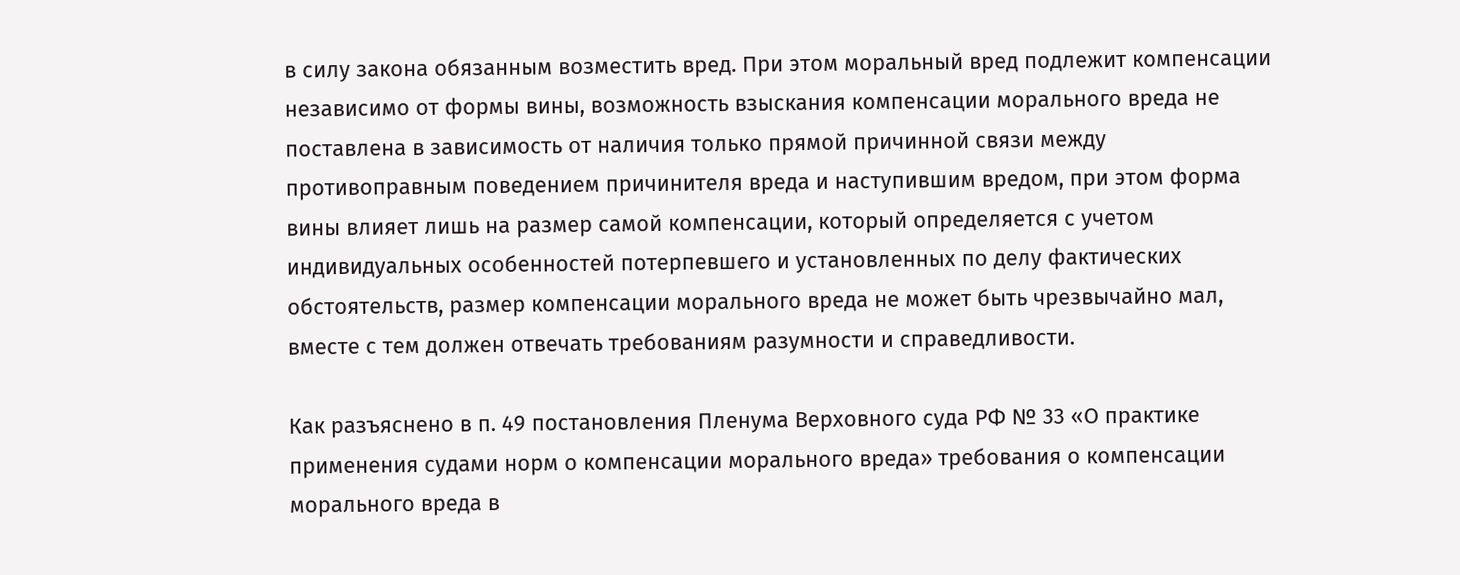в силу закона обязанным возместить вред. При этом моральный вред подлежит компенсации независимо от формы вины, возможность взыскания компенсации морального вреда не поставлена в зависимость от наличия только прямой причинной связи между противоправным поведением причинителя вреда и наступившим вредом, при этом форма вины влияет лишь на размер самой компенсации, который определяется с учетом индивидуальных особенностей потерпевшего и установленных по делу фактических обстоятельств, размер компенсации морального вреда не может быть чрезвычайно мал, вместе с тем должен отвечать требованиям разумности и справедливости.

Как разъяснено в п. 49 постановления Пленума Верховного суда РФ № 33 «О практике применения судами норм о компенсации морального вреда» требования о компенсации морального вреда в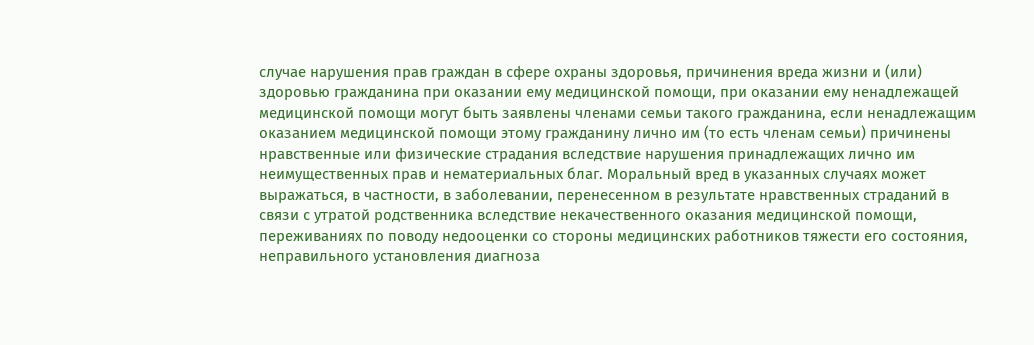случае нарушения прав граждан в сфере охраны здоровья, причинения вреда жизни и (или) здоровью гражданина при оказании ему медицинской помощи, при оказании ему ненадлежащей медицинской помощи могут быть заявлены членами семьи такого гражданина, если ненадлежащим оказанием медицинской помощи этому гражданину лично им (то есть членам семьи) причинены нравственные или физические страдания вследствие нарушения принадлежащих лично им неимущественных прав и нематериальных благ. Моральный вред в указанных случаях может выражаться, в частности, в заболевании, перенесенном в результате нравственных страданий в связи с утратой родственника вследствие некачественного оказания медицинской помощи, переживаниях по поводу недооценки со стороны медицинских работников тяжести его состояния, неправильного установления диагноза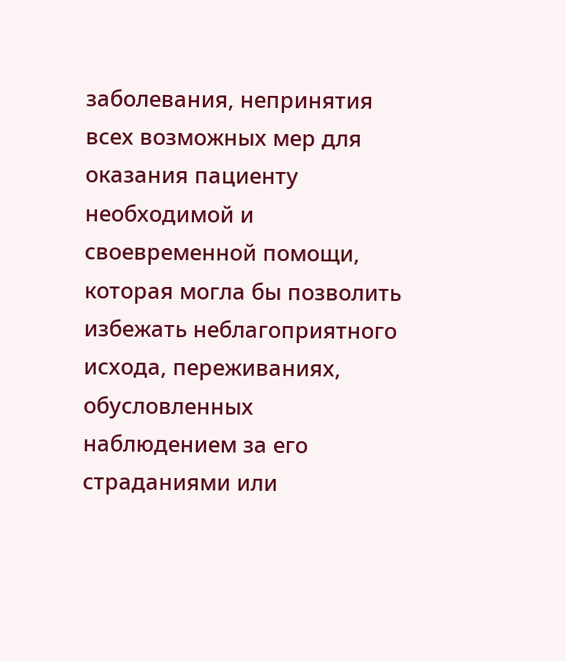заболевания, непринятия всех возможных мер для оказания пациенту необходимой и своевременной помощи, которая могла бы позволить избежать неблагоприятного исхода, переживаниях, обусловленных наблюдением за его страданиями или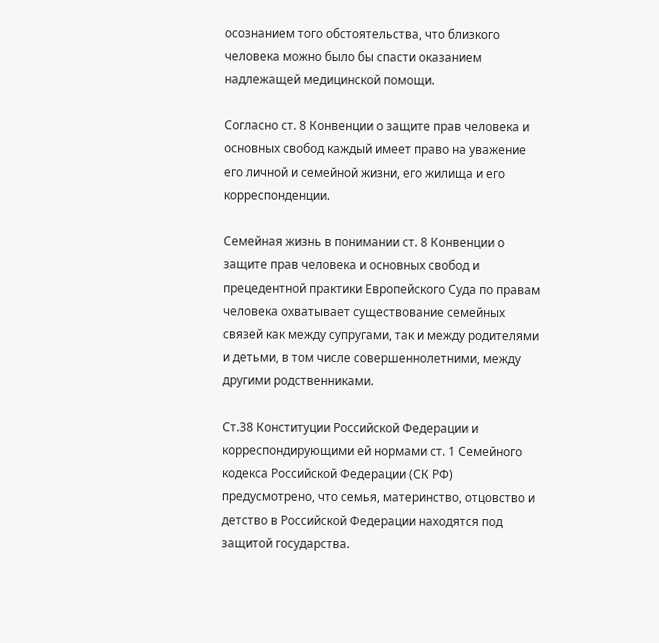осознанием того обстоятельства, что близкого человека можно было бы спасти оказанием надлежащей медицинской помощи.

Согласно ст. 8 Конвенции о защите прав человека и основных свобод каждый имеет право на уважение его личной и семейной жизни, его жилища и его корреспонденции.

Семейная жизнь в понимании ст. 8 Конвенции о защите прав человека и основных свобод и прецедентной практики Европейского Суда по правам человека охватывает существование семейных связей как между супругами, так и между родителями и детьми, в том числе совершеннолетними, между другими родственниками.

Ст.38 Конституции Российской Федерации и корреспондирующими ей нормами ст. 1 Семейного кодекса Российской Федерации (СК РФ) предусмотрено, что семья, материнство, отцовство и детство в Российской Федерации находятся под защитой государства.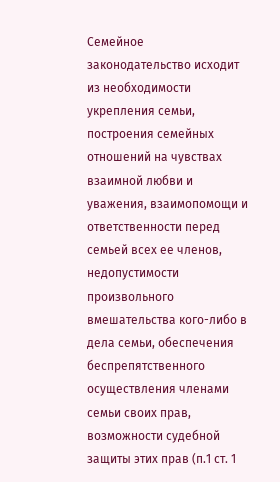Семейное законодательство исходит из необходимости укрепления семьи, построения семейных отношений на чувствах взаимной любви и уважения, взаимопомощи и ответственности перед семьей всех ее членов, недопустимости произвольного вмешательства кого-либо в дела семьи, обеспечения беспрепятственного осуществления членами семьи своих прав, возможности судебной защиты этих прав (п.1 ст. 1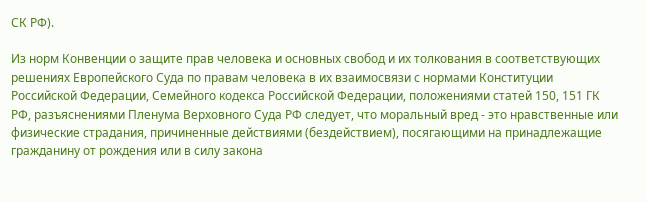СК РФ).

Из норм Конвенции о защите прав человека и основных свобод и их толкования в соответствующих решениях Европейского Суда по правам человека в их взаимосвязи с нормами Конституции Российской Федерации, Семейного кодекса Российской Федерации, положениями статей 150, 151 ГК РФ, разъяснениями Пленума Верховного Суда РФ следует, что моральный вред - это нравственные или физические страдания, причиненные действиями (бездействием), посягающими на принадлежащие гражданину от рождения или в силу закона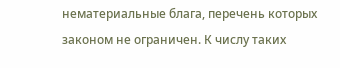нематериальные блага, перечень которых законом не ограничен. К числу таких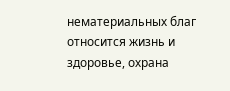нематериальных благ относится жизнь и здоровье, охрана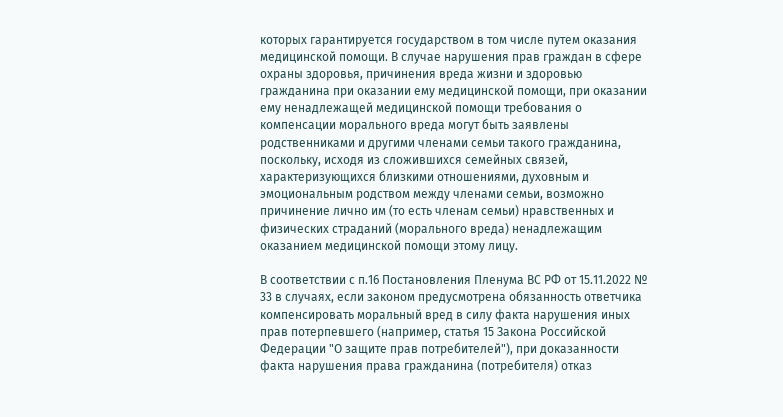которых гарантируется государством в том числе путем оказания медицинской помощи. В случае нарушения прав граждан в сфере охраны здоровья, причинения вреда жизни и здоровью гражданина при оказании ему медицинской помощи, при оказании ему ненадлежащей медицинской помощи требования о компенсации морального вреда могут быть заявлены родственниками и другими членами семьи такого гражданина, поскольку, исходя из сложившихся семейных связей, характеризующихся близкими отношениями, духовным и эмоциональным родством между членами семьи, возможно причинение лично им (то есть членам семьи) нравственных и физических страданий (морального вреда) ненадлежащим оказанием медицинской помощи этому лицу.

В соответствии с п.16 Постановления Пленума ВС РФ от 15.11.2022 № 33 в случаях, если законом предусмотрена обязанность ответчика компенсировать моральный вред в силу факта нарушения иных прав потерпевшего (например, статья 15 Закона Российской Федерации "О защите прав потребителей"), при доказанности факта нарушения права гражданина (потребителя) отказ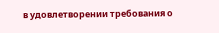в удовлетворении требования о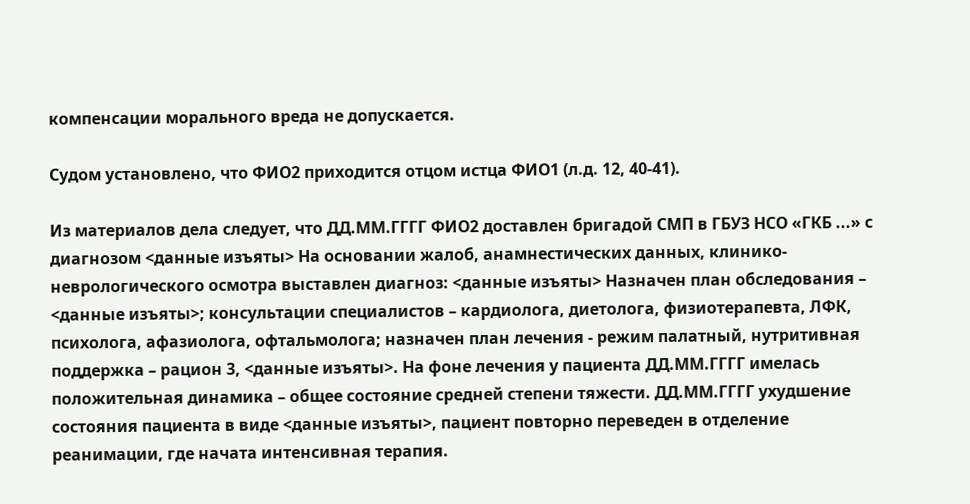компенсации морального вреда не допускается.

Судом установлено, что ФИО2 приходится отцом истца ФИО1 (л.д. 12, 40-41).

Из материалов дела следует, что ДД.ММ.ГГГГ ФИО2 доставлен бригадой СМП в ГБУЗ НСО «ГКБ ...» с диагнозом <данные изъяты> На основании жалоб, анамнестических данных, клинико-неврологического осмотра выставлен диагноз: <данные изъяты> Назначен план обследования – <данные изъяты>; консультации специалистов – кардиолога, диетолога, физиотерапевта, ЛФК, психолога, афазиолога, офтальмолога; назначен план лечения - режим палатный, нутритивная поддержка – рацион 3, <данные изъяты>. На фоне лечения у пациента ДД.ММ.ГГГГ имелась положительная динамика – общее состояние средней степени тяжести. ДД.ММ.ГГГГ ухудшение состояния пациента в виде <данные изъяты>, пациент повторно переведен в отделение реанимации, где начата интенсивная терапия.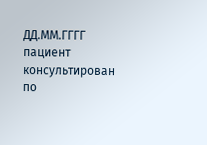ДД.ММ.ГГГГ пациент консультирован по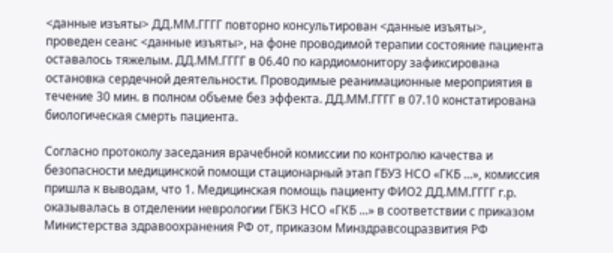<данные изъяты> ДД.ММ.ГГГГ повторно консультирован <данные изъяты>, проведен сеанс <данные изъяты>, на фоне проводимой терапии состояние пациента оставалось тяжелым. ДД.ММ.ГГГГ в 06.40 по кардиомонитору зафиксирована остановка сердечной деятельности. Проводимые реанимационные мероприятия в течение 30 мин. в полном объеме без эффекта. ДД.ММ.ГГГГ в 07.10 констатирована биологическая смерть пациента.

Согласно протоколу заседания врачебной комиссии по контролю качества и безопасности медицинской помощи стационарный этап ГБУЗ НСО «ГКБ ...», комиссия пришла к выводам, что 1. Медицинская помощь пациенту ФИО2 ДД.ММ.ГГГГ г.р. оказывалась в отделении неврологии ГБКЗ НСО «ГКБ ...» в соответствии с приказом Министерства здравоохранения РФ от, приказом Минздравсоцразвития РФ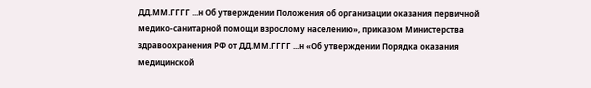ДД.ММ.ГГГГ ...н Об утверждении Положения об организации оказания первичной медико-санитарной помощи взрослому населению», приказом Министерства здравоохранения РФ от ДД.ММ.ГГГГ ...н «Об утверждении Порядка оказания медицинской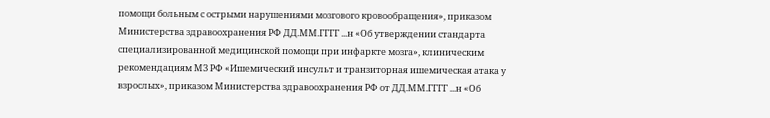помощи больным с острыми нарушениями мозгового кровообращения», приказом Министерства здравоохранения РФ ДД.ММ.ГГГГ ...н «Об утверждении стандарта специализированной медицинской помощи при инфаркте мозга», клиническим рекомендациям МЗ РФ «Ишемический инсульт и транзиторная ишемическая атака у взрослых», приказом Министерства здравоохранения РФ от ДД.ММ.ГГГГ ...н «Об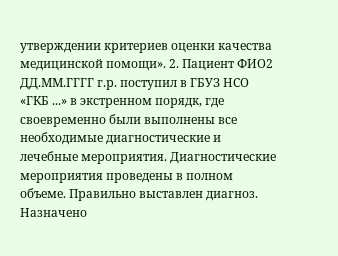утверждении критериев оценки качества медицинской помощи». 2. Пациент ФИО2 ДД.ММ.ГГГГ г.р. поступил в ГБУЗ НСО «ГКБ ...» в экстренном порядк, где своевременно были выполнены все необходимые диагностические и лечебные мероприятия. Диагностические мероприятия проведены в полном объеме. Правильно выставлен диагноз. Назначено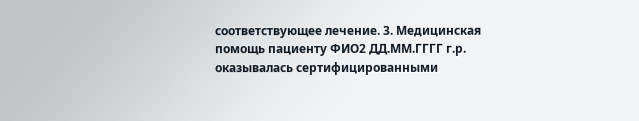соответствующее лечение. 3. Медицинская помощь пациенту ФИО2 ДД.ММ.ГГГГ г.р. оказывалась сертифицированными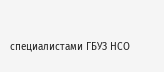специалистами ГБУЗ НСО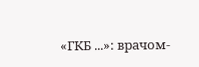«ГКБ ...»: врачом-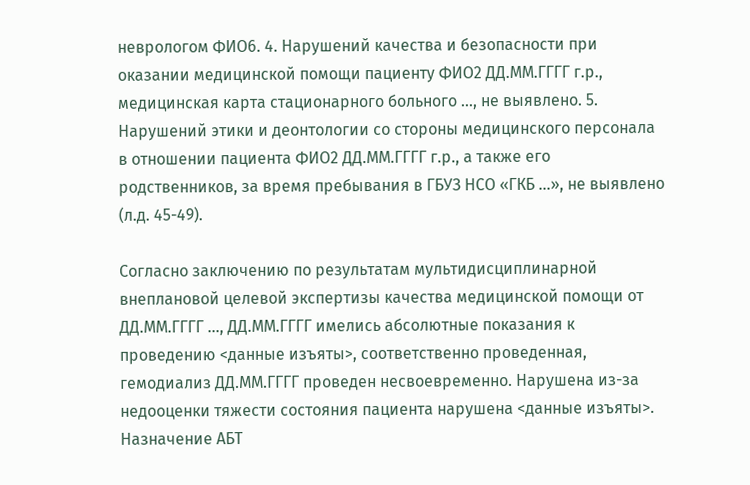неврологом ФИО6. 4. Нарушений качества и безопасности при оказании медицинской помощи пациенту ФИО2 ДД.ММ.ГГГГ г.р., медицинская карта стационарного больного ..., не выявлено. 5. Нарушений этики и деонтологии со стороны медицинского персонала в отношении пациента ФИО2 ДД.ММ.ГГГГ г.р., а также его родственников, за время пребывания в ГБУЗ НСО «ГКБ ...», не выявлено (л.д. 45-49).

Согласно заключению по результатам мультидисциплинарной внеплановой целевой экспертизы качества медицинской помощи от ДД.ММ.ГГГГ ..., ДД.ММ.ГГГГ имелись абсолютные показания к проведению <данные изъяты>, соответственно проведенная, гемодиализ ДД.ММ.ГГГГ проведен несвоевременно. Нарушена из-за недооценки тяжести состояния пациента нарушена <данные изъяты>. Назначение АБТ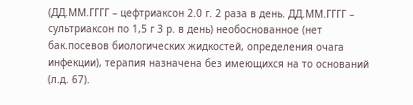(ДД.ММ.ГГГГ – цефтриаксон 2.0 г. 2 раза в день. ДД.ММ.ГГГГ – сультриаксон по 1,5 г 3 р. в день) необоснованное (нет бак.посевов биологических жидкостей, определения очага инфекции), терапия назначена без имеющихся на то оснований (л.д. 67).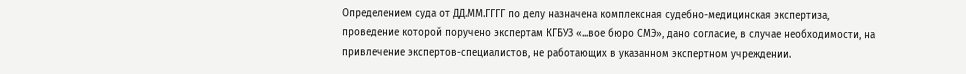Определением суда от ДД.ММ.ГГГГ по делу назначена комплексная судебно-медицинская экспертиза, проведение которой поручено экспертам КГБУЗ «...вое бюро СМЭ», дано согласие, в случае необходимости, на привлечение экспертов-специалистов, не работающих в указанном экспертном учреждении.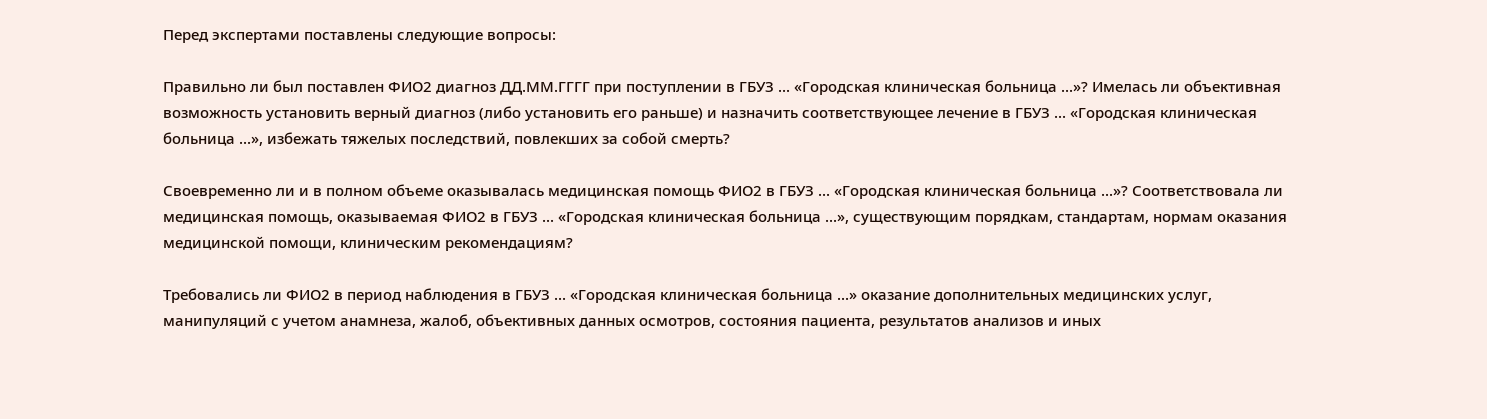Перед экспертами поставлены следующие вопросы:

Правильно ли был поставлен ФИО2 диагноз ДД.ММ.ГГГГ при поступлении в ГБУЗ ... «Городская клиническая больница ...»? Имелась ли объективная возможность установить верный диагноз (либо установить его раньше) и назначить соответствующее лечение в ГБУЗ ... «Городская клиническая больница ...», избежать тяжелых последствий, повлекших за собой смерть?

Своевременно ли и в полном объеме оказывалась медицинская помощь ФИО2 в ГБУЗ ... «Городская клиническая больница ...»? Соответствовала ли медицинская помощь, оказываемая ФИО2 в ГБУЗ ... «Городская клиническая больница ...», существующим порядкам, стандартам, нормам оказания медицинской помощи, клиническим рекомендациям?

Требовались ли ФИО2 в период наблюдения в ГБУЗ ... «Городская клиническая больница ...» оказание дополнительных медицинских услуг, манипуляций с учетом анамнеза, жалоб, объективных данных осмотров, состояния пациента, результатов анализов и иных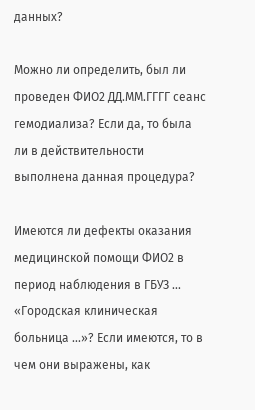данных?

Можно ли определить, был ли проведен ФИО2 ДД.ММ.ГГГГ сеанс гемодиализа? Если да, то была ли в действительности выполнена данная процедура?

Имеются ли дефекты оказания медицинской помощи ФИО2 в период наблюдения в ГБУЗ ... «Городская клиническая больница ...»? Если имеются, то в чем они выражены, как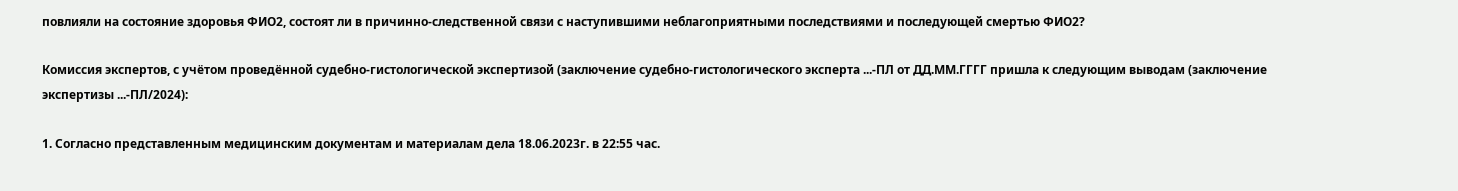повлияли на состояние здоровья ФИО2, состоят ли в причинно-следственной связи с наступившими неблагоприятными последствиями и последующей смертью ФИО2?

Комиссия экспертов, с учётом проведённой судебно-гистологической экспертизой (заключение судебно-гистологического эксперта ...-ПЛ от ДД.ММ.ГГГГ пришла к следующим выводам (заключение экспертизы ...-ПЛ/2024):

1. Согласно представленным медицинским документам и материалам дела 18.06.2023г. в 22:55 час.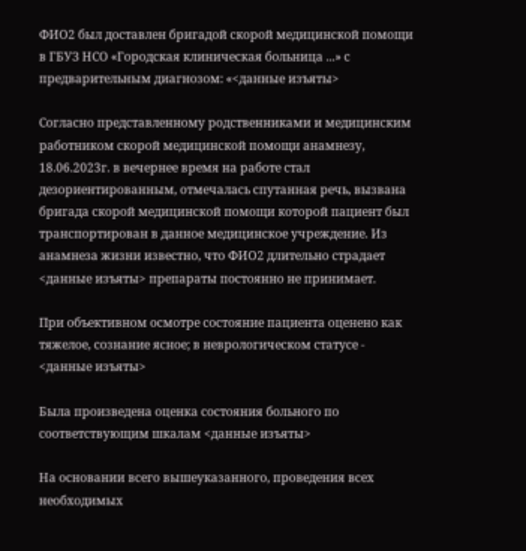ФИО2 был доставлен бригадой скорой медицинской помощи в ГБУЗ НСО «Городская клиническая больница ...» с предварительным диагнозом: «<данные изъяты>

Согласно представленному родственниками и медицинским работником скорой медицинской помощи анамнезу, 18.06.2023г. в вечернее время на работе стал дезориентированным, отмечалась спутанная речь, вызвана бригада скорой медицинской помощи которой пациент был транспортирован в данное медицинское учреждение. Из анамнеза жизни известно, что ФИО2 длительно страдает <данные изъяты> препараты постоянно не принимает.

При объективном осмотре состояние пациента оценено как тяжелое, сознание ясное; в неврологическом статусе - <данные изъяты>

Была произведена оценка состояния больного по соответствующим шкалам <данные изъяты>

На основании всего вышеуказанного, проведения всех необходимых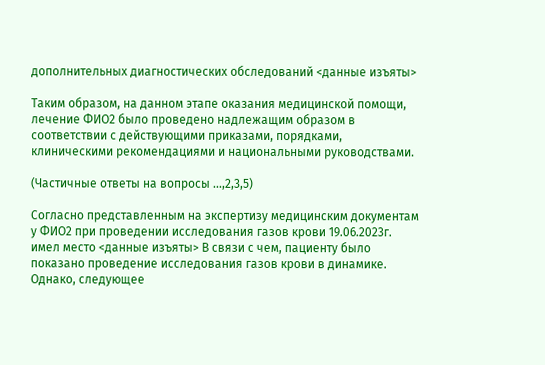дополнительных диагностических обследований <данные изъяты>

Таким образом, на данном этапе оказания медицинской помощи, лечение ФИО2 было проведено надлежащим образом в соответствии с действующими приказами, порядками, клиническими рекомендациями и национальными руководствами.

(Частичные ответы на вопросы ...,2,3,5)

Согласно представленным на экспертизу медицинским документам у ФИО2 при проведении исследования газов крови 19.06.2023г. имел место <данные изъяты> В связи с чем, пациенту было показано проведение исследования газов крови в динамике. Однако, следующее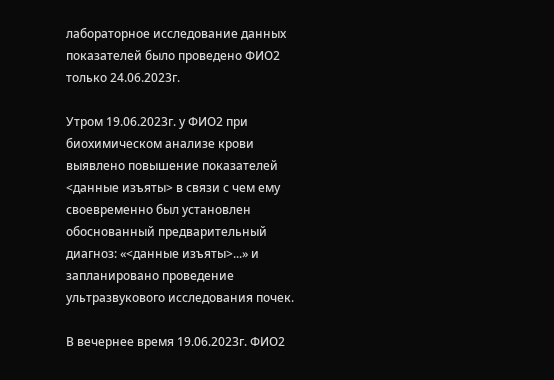лабораторное исследование данных показателей было проведено ФИО2 только 24.06.2023г.

Утром 19.06.2023г. у ФИО2 при биохимическом анализе крови выявлено повышение показателей <данные изъяты> в связи с чем ему своевременно был установлен обоснованный предварительный диагноз: «<данные изъяты>...» и запланировано проведение ультразвукового исследования почек.

В вечернее время 19.06.2023г. ФИО2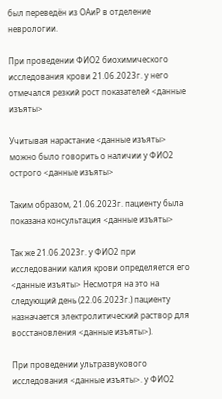был переведён из ОАиР в отделение неврологии.

При проведении ФИО2 биохимического исследования крови 21.06.2023г. у него отмечался резкий рост показателей <данные изъяты>

Учитывая нарастание <данные изъяты> можно было говорить о наличии у ФИО2 острого <данные изъяты>

Таким образом, 21.06.2023г. пациенту была показана консультация <данные изъяты>

Так же 21.06.2023г. у ФИО2 при исследовании калия крови определяется его <данные изъяты> Несмотря на это на следующий день (22.06.2023г.) пациенту назначается электролитический раствор для восстановления <данные изъяты>).

При проведении ультразвукового исследования <данные изъяты>. у ФИО2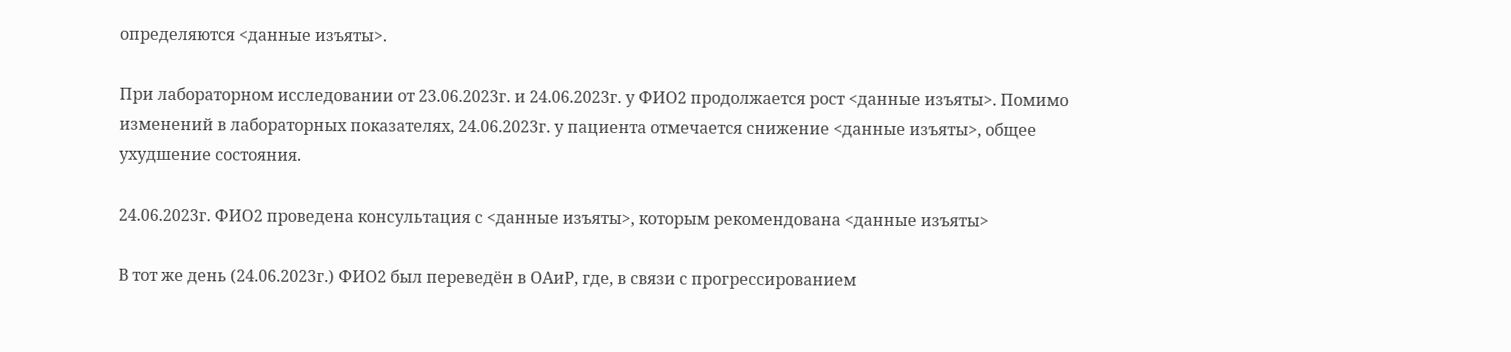определяются <данные изъяты>.

При лабораторном исследовании от 23.06.2023г. и 24.06.2023г. у ФИО2 продолжается рост <данные изъяты>. Помимо изменений в лабораторных показателях, 24.06.2023г. у пациента отмечается снижение <данные изъяты>, общее ухудшение состояния.

24.06.2023г. ФИО2 проведена консультация с <данные изъяты>, которым рекомендована <данные изъяты>

В тот же день (24.06.2023г.) ФИО2 был переведён в ОАиР, где, в связи с прогрессированием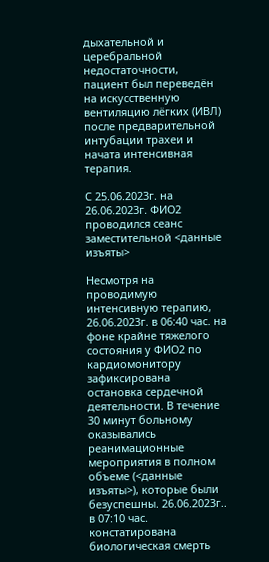дыхательной и церебральной недостаточности, пациент был переведён на искусственную вентиляцию лёгких (ИВЛ) после предварительной интубации трахеи и начата интенсивная терапия.

С 25.06.2023г. на 26.06.2023г. ФИО2 проводился сеанс заместительной <данные изъяты>

Несмотря на проводимую интенсивную терапию, 26.06.2023г. в 06:40 час. на фоне крайне тяжелого состояния у ФИО2 по кардиомонитору зафиксирована остановка сердечной деятельности. В течение 30 минут больному оказывались реанимационные мероприятия в полном объеме (<данные изъяты>), которые были безуспешны. 26.06.2023г.. в 07:10 час. констатирована биологическая смерть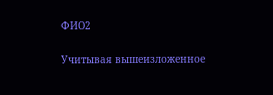ФИО2

Учитывая вышеизложенное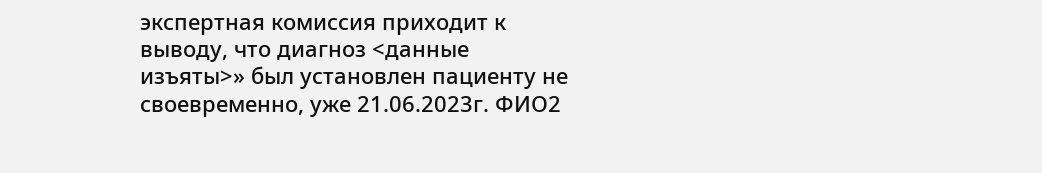экспертная комиссия приходит к выводу, что диагноз <данные изъяты>» был установлен пациенту не своевременно, уже 21.06.2023г. ФИО2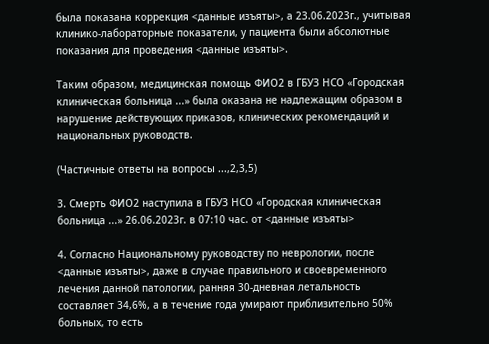была показана коррекция <данные изъяты>, а 23.06.2023г., учитывая клинико-лабораторные показатели, у пациента были абсолютные показания для проведения <данные изъяты>.

Таким образом, медицинская помощь ФИО2 в ГБУЗ НСО «Городская клиническая больница ...» была оказана не надлежащим образом в нарушение действующих приказов, клинических рекомендаций и национальных руководств.

(Частичные ответы на вопросы ...,2,3,5)

3. Смерть ФИО2 наступила в ГБУЗ НСО «Городская клиническая больница ...» 26.06.2023г. в 07:10 час. от <данные изъяты>

4. Согласно Национальному руководству по неврологии, после <данные изъяты>, даже в случае правильного и своевременного лечения данной патологии, ранняя 30-дневная летальность составляет 34,6%, а в течение года умирают приблизительно 50% больных, то есть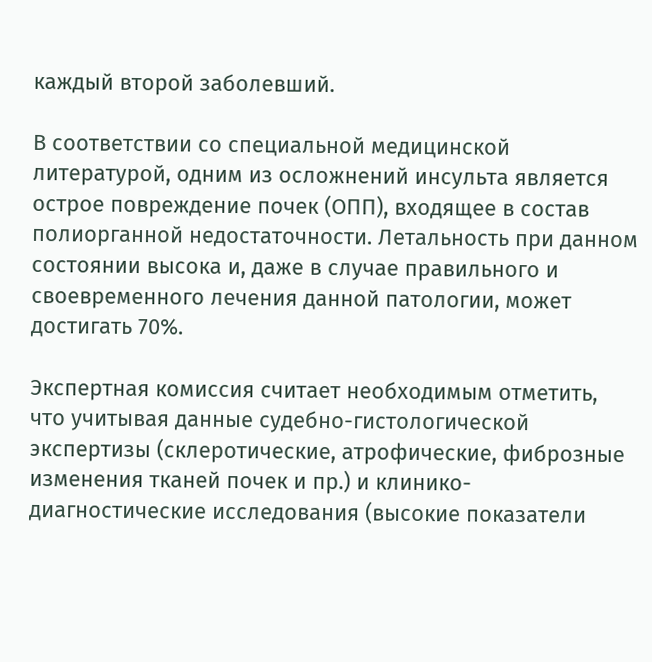каждый второй заболевший.

В соответствии со специальной медицинской литературой, одним из осложнений инсульта является острое повреждение почек (ОПП), входящее в состав полиорганной недостаточности. Летальность при данном состоянии высока и, даже в случае правильного и своевременного лечения данной патологии, может достигать 70%.

Экспертная комиссия считает необходимым отметить, что учитывая данные судебно-гистологической экспертизы (склеротические, атрофические, фиброзные изменения тканей почек и пр.) и клинико-диагностические исследования (высокие показатели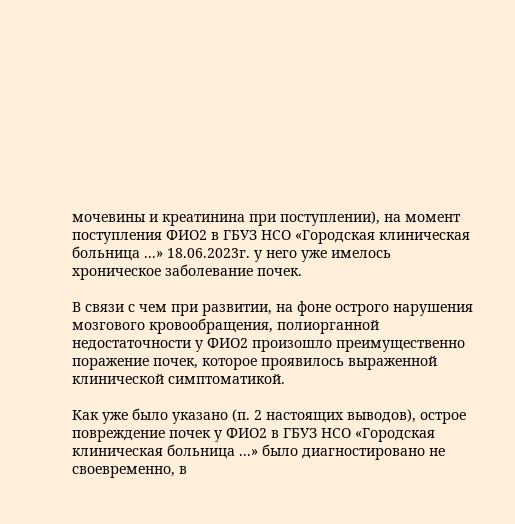мочевины и креатинина при поступлении), на момент поступления ФИО2 в ГБУЗ НСО «Городская клиническая больница ...» 18.06.2023г. у него уже имелось хроническое заболевание почек.

В связи с чем при развитии, на фоне острого нарушения мозгового кровообращения, полиорганной недостаточности у ФИО2 произошло преимущественно поражение почек, которое проявилось выраженной клинической симптоматикой.

Как уже было указано (п. 2 настоящих выводов), острое повреждение почек у ФИО2 в ГБУЗ НСО «Городская клиническая больница ...» было диагностировано не своевременно, в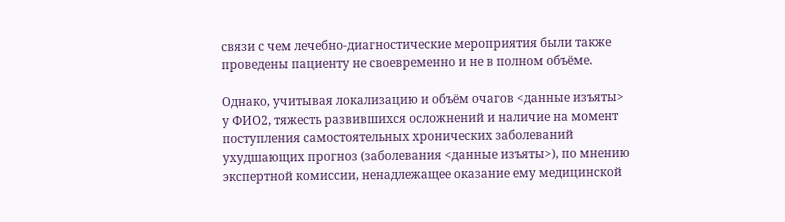связи с чем лечебно-диагностические мероприятия были также проведены пациенту не своевременно и не в полном объёме.

Однако, учитывая локализацию и объём очагов <данные изъяты> у ФИО2, тяжесть развившихся осложнений и наличие на момент поступления самостоятельных хронических заболеваний ухудшающих прогноз (заболевания <данные изъяты>), по мнению экспертной комиссии, ненадлежащее оказание ему медицинской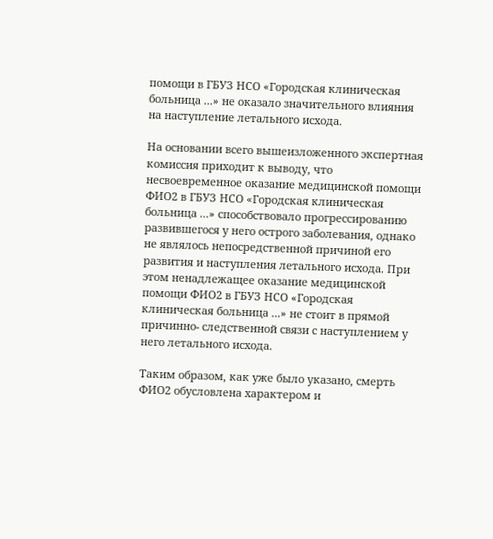помощи в ГБУЗ НСО «Городская клиническая больница ...» не оказало значительного влияния на наступление летального исхода.

На основании всего вышеизложенного экспертная комиссия приходит к выводу, что несвоевременное оказание медицинской помощи ФИО2 в ГБУЗ НСО «Городская клиническая больница ...» способствовало прогрессированию развившегося у него острого заболевания, однако не являлось непосредственной причиной его развития и наступления летального исхода. При этом ненадлежащее оказание медицинской помощи ФИО2 в ГБУЗ НСО «Городская клиническая больница ...» не стоит в прямой причинно- следственной связи с наступлением у него летального исхода.

Таким образом, как уже было указано, смерть ФИО2 обусловлена характером и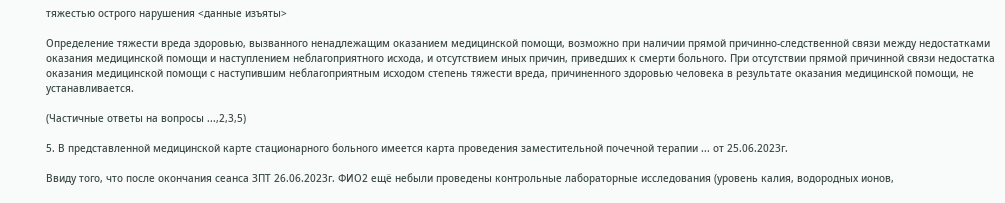тяжестью острого нарушения <данные изъяты>

Определение тяжести вреда здоровью, вызванного ненадлежащим оказанием медицинской помощи, возможно при наличии прямой причинно-следственной связи между недостатками оказания медицинской помощи и наступлением неблагоприятного исхода, и отсутствием иных причин, приведших к смерти больного. При отсутствии прямой причинной связи недостатка оказания медицинской помощи с наступившим неблагоприятным исходом степень тяжести вреда, причиненного здоровью человека в результате оказания медицинской помощи, не устанавливается.

(Частичные ответы на вопросы ...,2,3,5)

5. В представленной медицинской карте стационарного больного имеется карта проведения заместительной почечной терапии ... от 25.06.2023г.

Ввиду того, что после окончания сеанса ЗПТ 26.06.2023г. ФИО2 ещё небыли проведены контрольные лабораторные исследования (уровень калия, водородных ионов,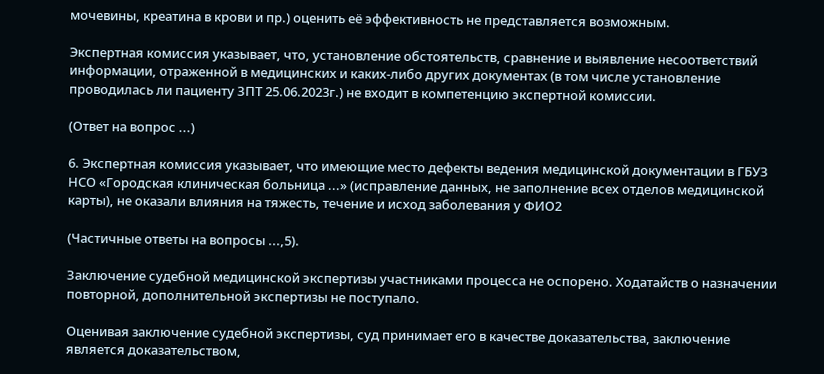мочевины, креатина в крови и пр.) оценить её эффективность не представляется возможным.

Экспертная комиссия указывает, что, установление обстоятельств, сравнение и выявление несоответствий информации, отраженной в медицинских и каких-либо других документах (в том числе установление проводилась ли пациенту ЗПТ 25.06.2023г.) не входит в компетенцию экспертной комиссии.

(Ответ на вопрос ...)

6. Экспертная комиссия указывает, что имеющие место дефекты ведения медицинской документации в ГБУЗ НСО «Городская клиническая больница ...» (исправление данных, не заполнение всех отделов медицинской карты), не оказали влияния на тяжесть, течение и исход заболевания у ФИО2

(Частичные ответы на вопросы ...,5).

Заключение судебной медицинской экспертизы участниками процесса не оспорено. Ходатайств о назначении повторной, дополнительной экспертизы не поступало.

Оценивая заключение судебной экспертизы, суд принимает его в качестве доказательства, заключение является доказательством,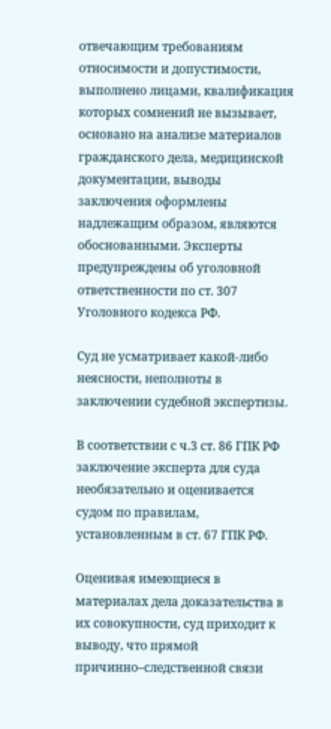отвечающим требованиям относимости и допустимости, выполнено лицами, квалификация которых сомнений не вызывает, основано на анализе материалов гражданского дела, медицинской документации, выводы заключения оформлены надлежащим образом, являются обоснованными. Эксперты предупреждены об уголовной ответственности по ст. 307 Уголовного кодекса РФ.

Суд не усматривает какой-либо неясности, неполноты в заключении судебной экспертизы.

В соответствии с ч.3 ст. 86 ГПК РФ заключение эксперта для суда необязательно и оценивается судом по правилам, установленным в ст. 67 ГПК РФ.

Оценивая имеющиеся в материалах дела доказательства в их совокупности, суд приходит к выводу, что прямой причинно–следственной связи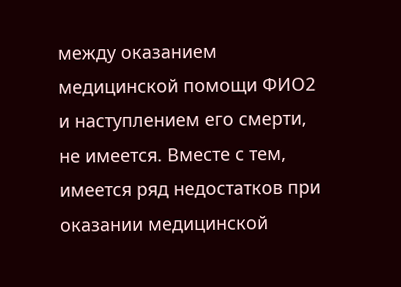между оказанием медицинской помощи ФИО2 и наступлением его смерти, не имеется. Вместе с тем, имеется ряд недостатков при оказании медицинской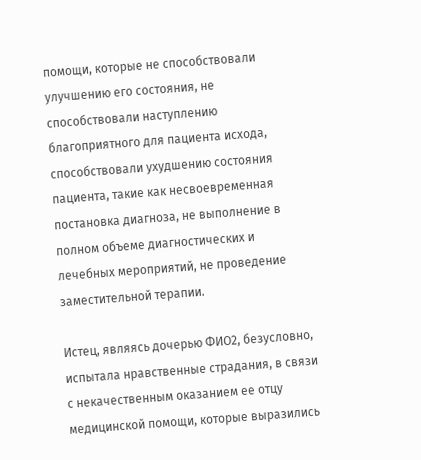помощи, которые не способствовали улучшению его состояния, не способствовали наступлению благоприятного для пациента исхода, способствовали ухудшению состояния пациента, такие как несвоевременная постановка диагноза, не выполнение в полном объеме диагностических и лечебных мероприятий, не проведение заместительной терапии.

Истец, являясь дочерью ФИО2, безусловно, испытала нравственные страдания, в связи с некачественным оказанием ее отцу медицинской помощи, которые выразились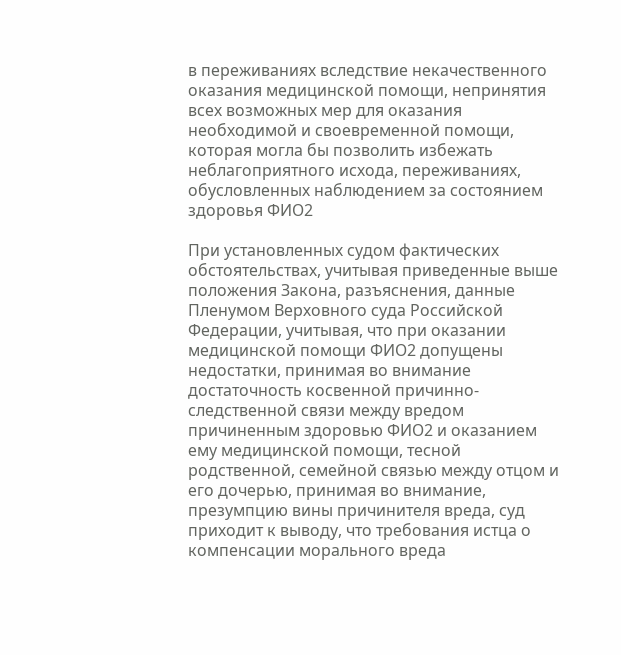в переживаниях вследствие некачественного оказания медицинской помощи, непринятия всех возможных мер для оказания необходимой и своевременной помощи, которая могла бы позволить избежать неблагоприятного исхода, переживаниях, обусловленных наблюдением за состоянием здоровья ФИО2

При установленных судом фактических обстоятельствах, учитывая приведенные выше положения Закона, разъяснения, данные Пленумом Верховного суда Российской Федерации, учитывая, что при оказании медицинской помощи ФИО2 допущены недостатки, принимая во внимание достаточность косвенной причинно-следственной связи между вредом причиненным здоровью ФИО2 и оказанием ему медицинской помощи, тесной родственной, семейной связью между отцом и его дочерью, принимая во внимание, презумпцию вины причинителя вреда, суд приходит к выводу, что требования истца о компенсации морального вреда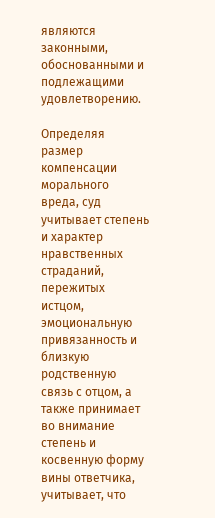являются законными, обоснованными и подлежащими удовлетворению.

Определяя размер компенсации морального вреда, суд учитывает степень и характер нравственных страданий, пережитых истцом, эмоциональную привязанность и близкую родственную связь с отцом, а также принимает во внимание степень и косвенную форму вины ответчика, учитывает, что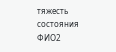тяжесть состояния ФИО2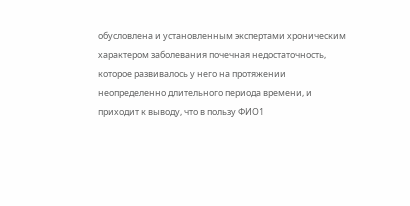обусловлена и установленным экспертами хроническим характером заболевания почечная недостаточность, которое развивалось у него на протяжении неопределенно длительного периода времени, и приходит к выводу, что в пользу ФИО1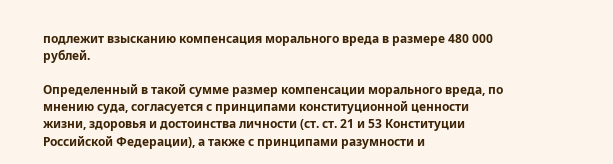подлежит взысканию компенсация морального вреда в размере 480 000 рублей.

Определенный в такой сумме размер компенсации морального вреда, по мнению суда, согласуется с принципами конституционной ценности жизни, здоровья и достоинства личности (ст. ст. 21 и 53 Конституции Российской Федерации), а также с принципами разумности и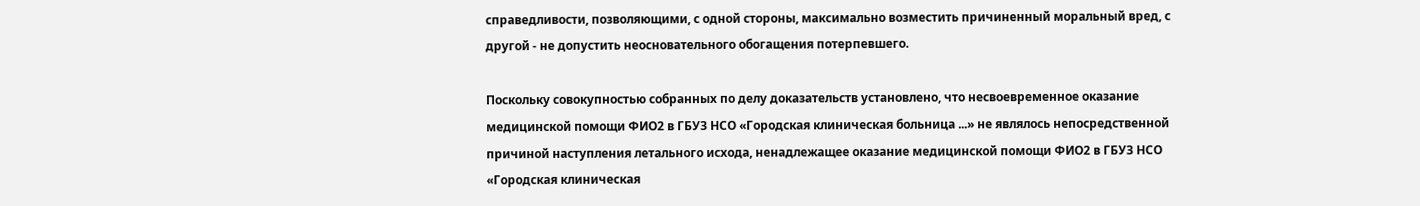справедливости, позволяющими, с одной стороны, максимально возместить причиненный моральный вред, с другой - не допустить неосновательного обогащения потерпевшего.

Поскольку совокупностью собранных по делу доказательств установлено, что несвоевременное оказание медицинской помощи ФИО2 в ГБУЗ НСО «Городская клиническая больница ...» не являлось непосредственной причиной наступления летального исхода, ненадлежащее оказание медицинской помощи ФИО2 в ГБУЗ НСО «Городская клиническая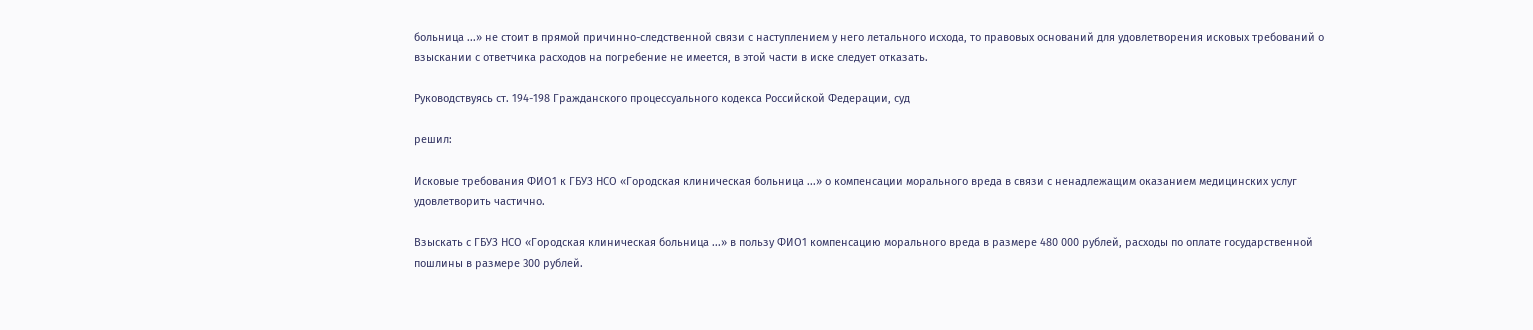больница ...» не стоит в прямой причинно-следственной связи с наступлением у него летального исхода, то правовых оснований для удовлетворения исковых требований о взыскании с ответчика расходов на погребение не имеется, в этой части в иске следует отказать.

Руководствуясь ст. 194-198 Гражданского процессуального кодекса Российской Федерации, суд

решил:

Исковые требования ФИО1 к ГБУЗ НСО «Городская клиническая больница ...» о компенсации морального вреда в связи с ненадлежащим оказанием медицинских услуг удовлетворить частично.

Взыскать с ГБУЗ НСО «Городская клиническая больница ...» в пользу ФИО1 компенсацию морального вреда в размере 480 000 рублей, расходы по оплате государственной пошлины в размере 300 рублей.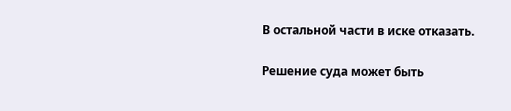В остальной части в иске отказать.

Решение суда может быть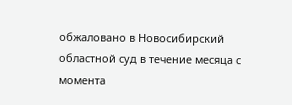обжаловано в Новосибирский областной суд в течение месяца с момента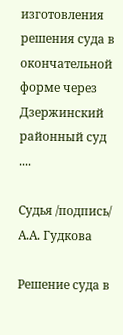изготовления решения суда в окончательной форме через Дзержинский районный суд ....

Судья /подпись/ А.А. Гудкова

Решение суда в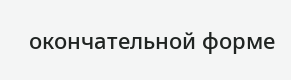окончательной форме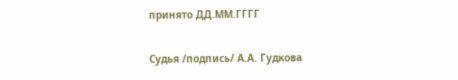принято ДД.ММ.ГГГГ

Судья /подпись/ А.А. Гудкова